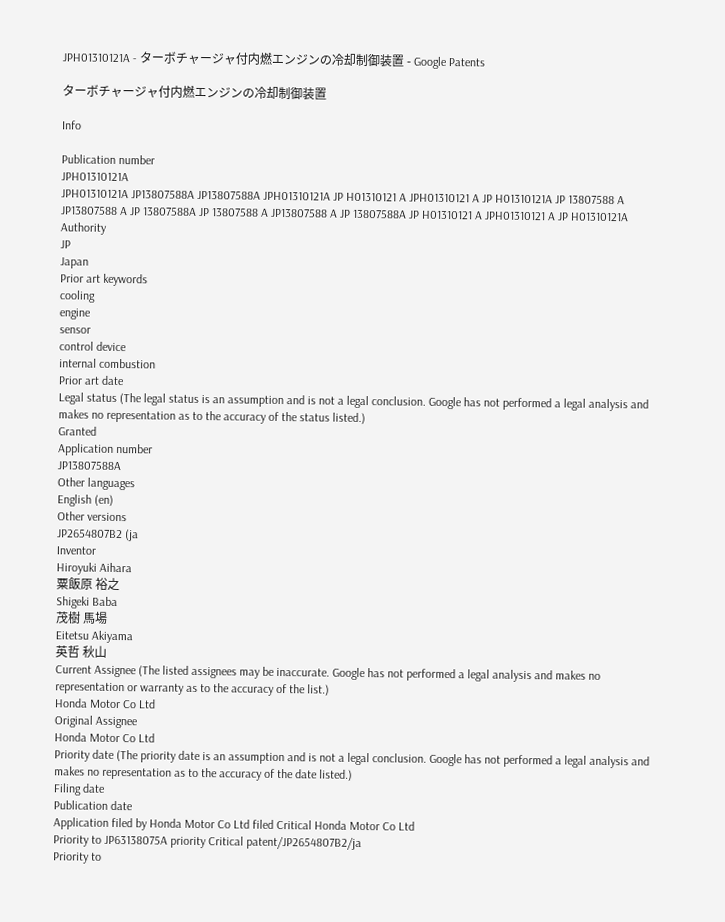JPH01310121A - ターボチャージャ付内燃エンジンの冷却制御装置 - Google Patents

ターボチャージャ付内燃エンジンの冷却制御装置

Info

Publication number
JPH01310121A
JPH01310121A JP13807588A JP13807588A JPH01310121A JP H01310121 A JPH01310121 A JP H01310121A JP 13807588 A JP13807588 A JP 13807588A JP 13807588 A JP13807588 A JP 13807588A JP H01310121 A JPH01310121 A JP H01310121A
Authority
JP
Japan
Prior art keywords
cooling
engine
sensor
control device
internal combustion
Prior art date
Legal status (The legal status is an assumption and is not a legal conclusion. Google has not performed a legal analysis and makes no representation as to the accuracy of the status listed.)
Granted
Application number
JP13807588A
Other languages
English (en)
Other versions
JP2654807B2 (ja
Inventor
Hiroyuki Aihara
粟飯原 裕之
Shigeki Baba
茂樹 馬場
Eitetsu Akiyama
英哲 秋山
Current Assignee (The listed assignees may be inaccurate. Google has not performed a legal analysis and makes no representation or warranty as to the accuracy of the list.)
Honda Motor Co Ltd
Original Assignee
Honda Motor Co Ltd
Priority date (The priority date is an assumption and is not a legal conclusion. Google has not performed a legal analysis and makes no representation as to the accuracy of the date listed.)
Filing date
Publication date
Application filed by Honda Motor Co Ltd filed Critical Honda Motor Co Ltd
Priority to JP63138075A priority Critical patent/JP2654807B2/ja
Priority to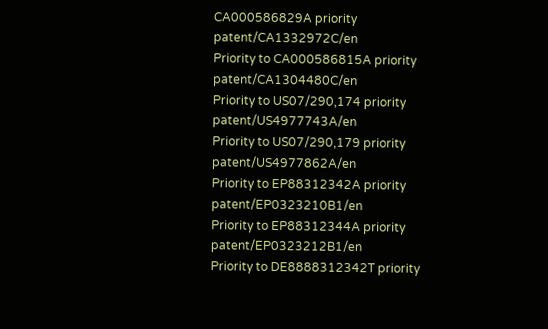CA000586829A priority patent/CA1332972C/en
Priority to CA000586815A priority patent/CA1304480C/en
Priority to US07/290,174 priority patent/US4977743A/en
Priority to US07/290,179 priority patent/US4977862A/en
Priority to EP88312342A priority patent/EP0323210B1/en
Priority to EP88312344A priority patent/EP0323212B1/en
Priority to DE8888312342T priority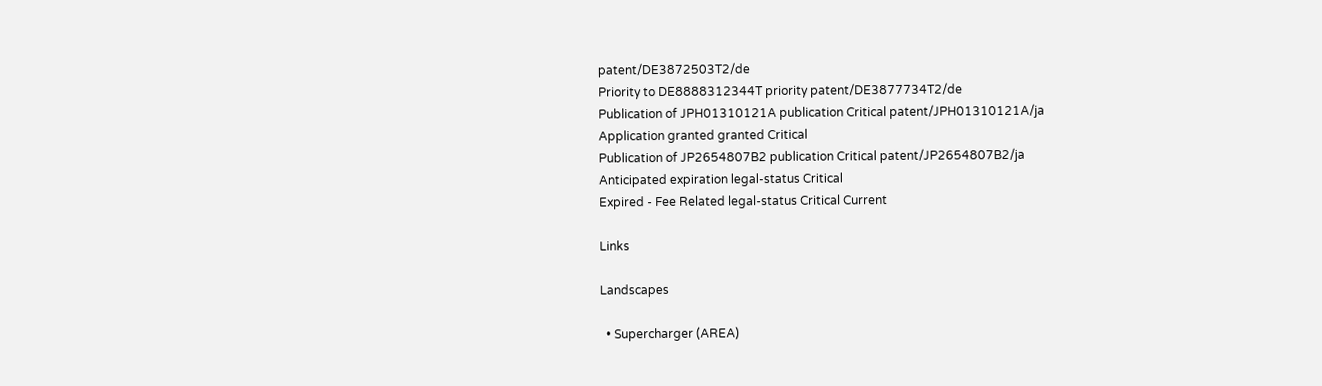patent/DE3872503T2/de
Priority to DE8888312344T priority patent/DE3877734T2/de
Publication of JPH01310121A publication Critical patent/JPH01310121A/ja
Application granted granted Critical
Publication of JP2654807B2 publication Critical patent/JP2654807B2/ja
Anticipated expiration legal-status Critical
Expired - Fee Related legal-status Critical Current

Links

Landscapes

  • Supercharger (AREA)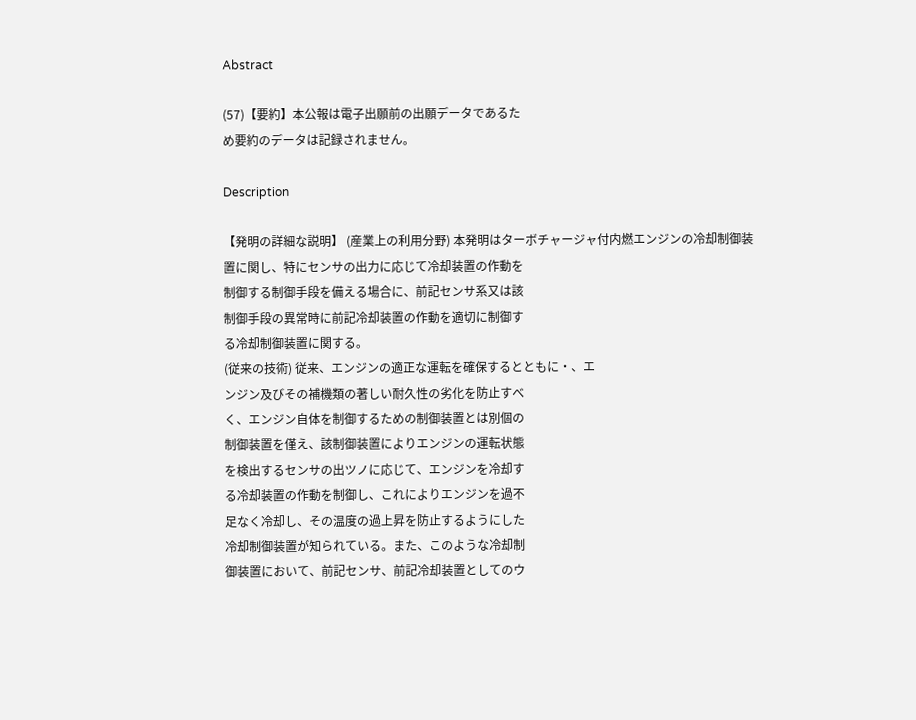Abstract

(57)【要約】本公報は電子出願前の出願データであるた
め要約のデータは記録されません。

Description

【発明の詳細な説明】 (産業上の利用分野) 本発明はターボチャージャ付内燃エンジンの冷却制御装
置に関し、特にセンサの出力に応じて冷却装置の作動を
制御する制御手段を備える場合に、前記センサ系又は該
制御手段の異常時に前記冷却装置の作動を適切に制御す
る冷却制御装置に関する。
(従来の技術) 従来、エンジンの適正な運転を確保するとともに・、エ
ンジン及びその補機類の著しい耐久性の劣化を防止すべ
く、エンジン自体を制御するための制御装置とは別個の
制御装置を僅え、該制御装置によりエンジンの運転状態
を検出するセンサの出ツノに応じて、エンジンを冷却す
る冷却装置の作動を制御し、これによりエンジンを過不
足なく冷却し、その温度の過上昇を防止するようにした
冷却制御装置が知られている。また、このような冷却制
御装置において、前記センサ、前記冷却装置としてのウ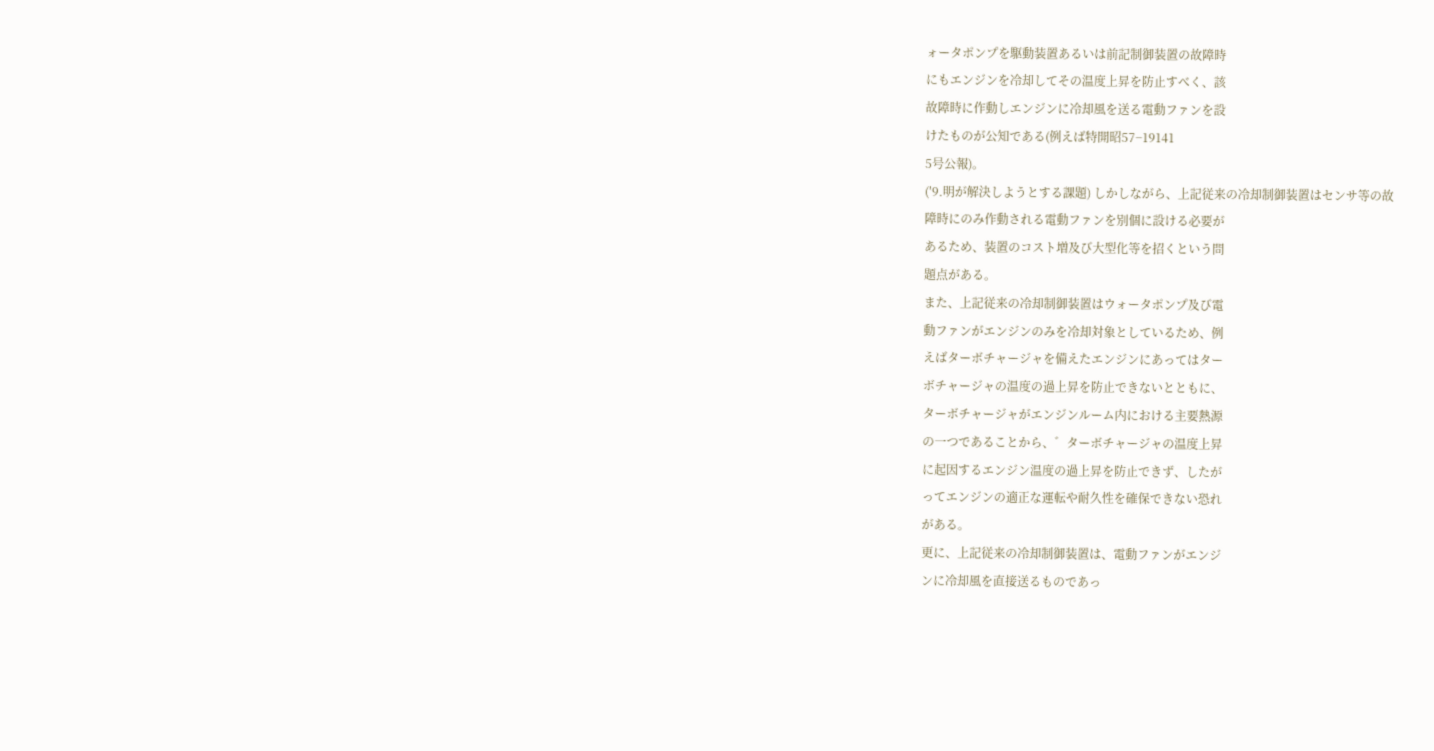ォータポンプを駆動装置あるいは前記制御装置の故障時
にもエンジンを冷却してその温度上昇を防止すべく、該
故障時に作動しエンジンに冷却風を送る電動ファンを設
けたものが公知である(例えば特開昭57−19141
5号公報)。
(′9.明が解決しようとする課題) しかしながら、上記従来の冷却制御装置はセンサ等の故
障時にのみ作動される電動ファンを別個に設ける必要が
あるため、装置のコスト増及び大型化等を招くという問
題点がある。
また、上記従来の冷却制御装置はウォータポンプ及び電
動ファンがエンジンのみを冷却対象としているため、例
えばターボチャージャを備えたエンジンにあってはター
ボチャージャの温度の過上昇を防止できないとともに、
ターボチャージャがエンジンルーム内における主要熱源
の一つであることから、゛ターボチャージャの温度上昇
に起因するエンジン温度の過上昇を防止できず、したが
ってエンジンの適正な運転や耐久性を確保できない恐れ
がある。
更に、上記従来の冷却制御装置は、電動ファンがエンジ
ンに冷却風を直接送るものであっ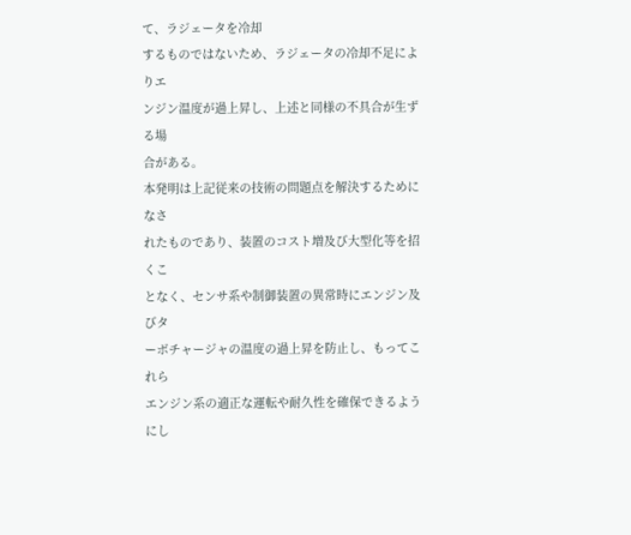て、ラジェータを冷却
するものではないため、ラジェータの冷却不足によりエ
ンジン温度が過上昇し、上述と同様の不具合が生ずる場
合がある。
本発明は上記従来の技術の問題点を解決するためになさ
れたものであり、装置のコスト増及び大型化等を招くこ
となく、センサ系や制御装置の異常時にエンジン及びタ
ーボチャージャの温度の過上昇を防止し、もってこれら
エンジン系の適正な運転や耐久性を確保できるようにし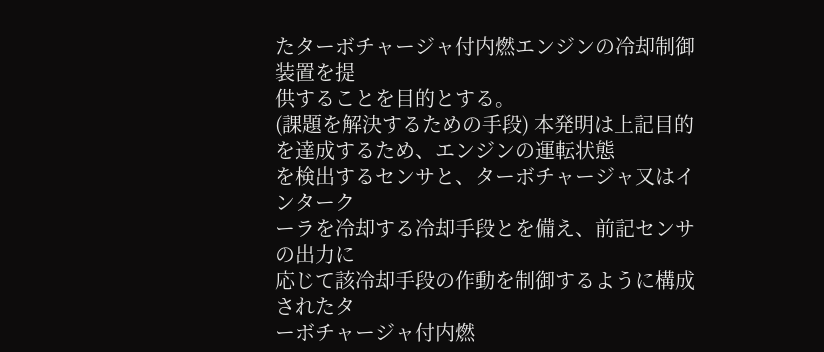たターボチャージャ付内燃エンジンの冷却制御装置を提
供することを目的とする。
(課題を解決するための手段) 本発明は上記目的を達成するため、エンジンの運転状態
を検出するセンサと、ターボチャージャ又はインターク
ーラを冷却する冷却手段とを備え、前記センサの出力に
応じて該冷却手段の作動を制御するように構成されたタ
ーボチャージャ付内燃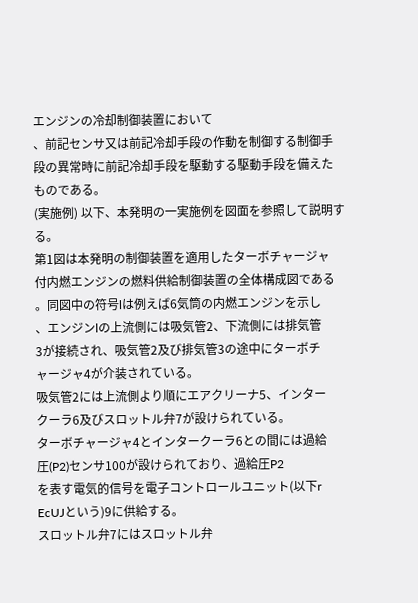エンジンの冷却制御装置において
、前記センサ又は前記冷却手段の作動を制御する制御手
段の異常時に前記冷却手段を駆動する駆動手段を備えた
ものである。
(実施例) 以下、本発明の一実施例を図面を参照して説明する。
第1図は本発明の制御装置を適用したターボチャージャ
付内燃エンジンの燃料供給制御装置の全体構成図である
。同図中の符号lは例えば6気筒の内燃エンジンを示し
、エンジンlの上流側には吸気管2、下流側には排気管
3が接続され、吸気管2及び排気管3の途中にターボチ
ャージャ4が介装されている。
吸気管2には上流側より順にエアクリーナ5、インター
クーラ6及びスロットル弁7が設けられている。
ターボチャージャ4とインタークーラ6との間には過給
圧(P2)センサ100が設けられており、過給圧P2
を表す電気的信号を電子コントロールユニット(以下r
EcUJという)9に供給する。
スロットル弁7にはスロットル弁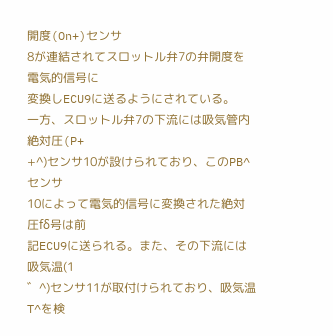開度(On+)センサ
8が連結されてスロットル弁7の弁開度を電気的信号に
変換しECU9に送るようにされている。
一方、スロットル弁7の下流には吸気管内絶対圧(P+
+^)センサ10が設けられており、このPB^センサ
10によって電気的信号に変換された絶対圧fδ号は前
記ECU9に送られる。また、その下流には吸気温(1
゛^)センサ11が取付けられており、吸気温T^を検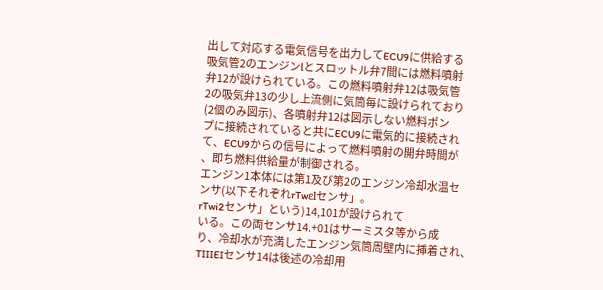出して対応する電気信号を出力してECU9に供給する
吸気管2のエンジンlとスロットル弁7間には燃料噴射
弁12が設けられている。この燃料噴射弁12は吸気管
2の吸気弁13の少し上流側に気筒毎に設けられており
(2個のみ図示)、各噴射弁12は図示しない燃料ポン
プに接続されていると共にECU9に電気的に接続され
て、ECU9からの信号によって燃料噴射の開弁時間が
、即ち燃料供給量が制御される。
エンジン1本体には第1及び第2のエンジン冷却水温セ
ンサ(以下それぞれrTwεlセンサ」。
rTwi2センサ」という)14,101が設けられて
いる。この両センサ14.+01はサーミスタ等から成
り、冷却水が充満したエンジン気筒周壁内に挿着され、
TIIIEIセンサ14は後述の冷却用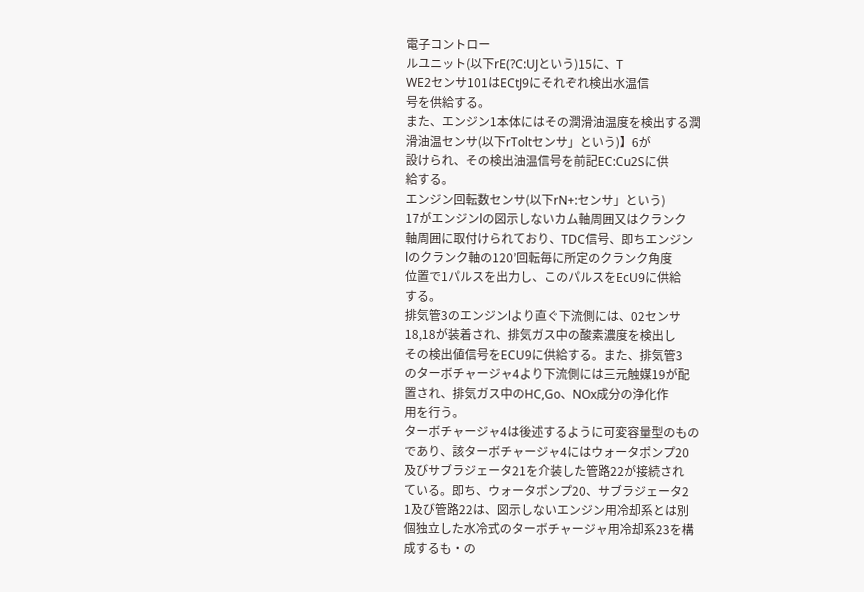電子コントロー
ルユニット(以下rE(?C:UJという)15に、T
WE2センサ101はECtJ9にそれぞれ検出水温信
号を供給する。
また、エンジン1本体にはその潤滑油温度を検出する潤
滑油温センサ(以下rToltセンサ」という)】6が
設けられ、その検出油温信号を前記EC:Cu2Sに供
給する。
エンジン回転数センサ(以下rN+:センサ」という)
17がエンジンlの図示しないカム軸周囲又はクランク
軸周囲に取付けられており、TDC信号、即ちエンジン
lのクランク軸の120’回転毎に所定のクランク角度
位置で1パルスを出力し、このパルスをEcU9に供給
する。
排気管3のエンジンlより直ぐ下流側には、02センサ
18,18が装着され、排気ガス中の酸素濃度を検出し
その検出値信号をECU9に供給する。また、排気管3
のターボチャージャ4より下流側には三元触媒19が配
置され、排気ガス中のHC,Go、NOx成分の浄化作
用を行う。
ターボチャージャ4は後述するように可変容量型のもの
であり、該ターボチャージャ4にはウォータポンプ20
及びサブラジェータ21を介装した管路22が接続され
ている。即ち、ウォータポンプ20、サブラジェータ2
1及び管路22は、図示しないエンジン用冷却系とは別
個独立した水冷式のターボチャージャ用冷却系23を構
成するも・の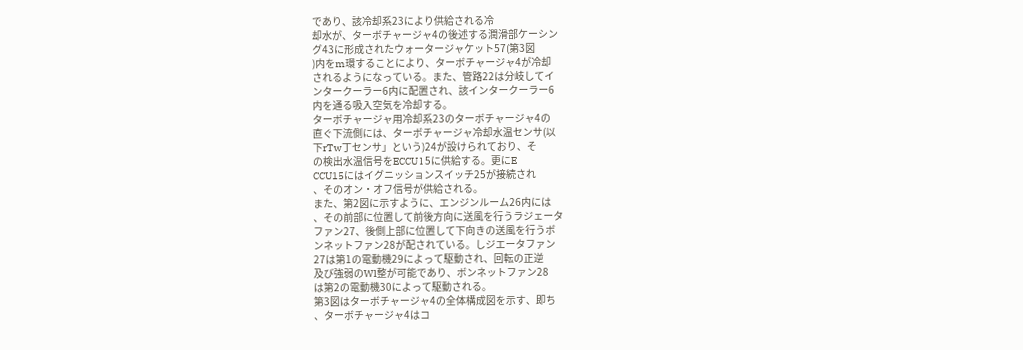であり、該冷却系23により供給される冷
却水が、ターボチャージャ4の後述する潤滑部ケーシン
グ43に形成されたウォータージャケット57(第3図
)内をm環することにより、ターボチャージャ4が冷却
されるようになっている。また、管路22は分岐してイ
ンタークーラー6内に配置され、該インタークーラー6
内を通る吸入空気を冷却する。
ターボチャージャ用冷却系23のターボチャージャ4の
直ぐ下流側には、ターボチャージャ冷却水温センサ(以
下rTw丁センサ」という)24が設けられており、そ
の検出水温信号をECCU l 5に供給する。更にE
CCU15にはイグニッションスイッチ25が接続され
、そのオン・オフ信号が供給される。
また、第2図に示すように、エンジンルーム26内には
、その前部に位置して前後方向に送風を行うラジェータ
ファン27、後側上部に位置して下向きの送風を行うボ
ンネットファン28が配されている。しジエータファン
27は第1の電動機29によって駆動され、回転の正逆
及び強弱のWl整が可能であり、ボンネットファン28
は第2の電動機30によって駆動される。
第3図はターボチャージャ4の全体構成図を示す、即ち
、ターボチャージャ4はコ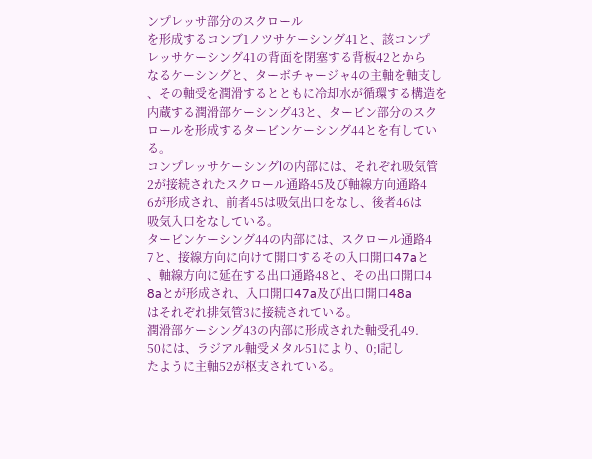ンプレッサ部分のスクロール
を形成するコンブ1ノツサケーシング41と、該コンプ
レッサケーシング41の背面を閉塞する背板42とから
なるケーシングと、ターボチャージャ4の主軸を軸支し
、その軸受を潤滑するとともに冷却水が循環する構造を
内蔵する潤滑部ケーシング43と、タービン部分のスク
ロールを形成するタービンケーシング44とを有してい
る。
コンプレッサケーシングlの内部には、それぞれ吸気管
2が接続されたスクロール通路45及び軸線方向通路4
6が形成され、前者45は吸気出口をなし、後者46は
吸気入口をなしている。
タービンケーシング44の内部には、スクロール通路4
7と、接線方向に向けて開口するその入口開口47aと
、軸線方向に延在する出口通路48と、その出口開口4
8aとが形成され、入口開口47a及び出口開口48a
はそれぞれ排気管3に接続されている。
潤滑部ケーシング43の内部に形成された軸受孔49.
50には、ラジアル軸受メタル51により、0;I記し
たように主軸52が枢支されている。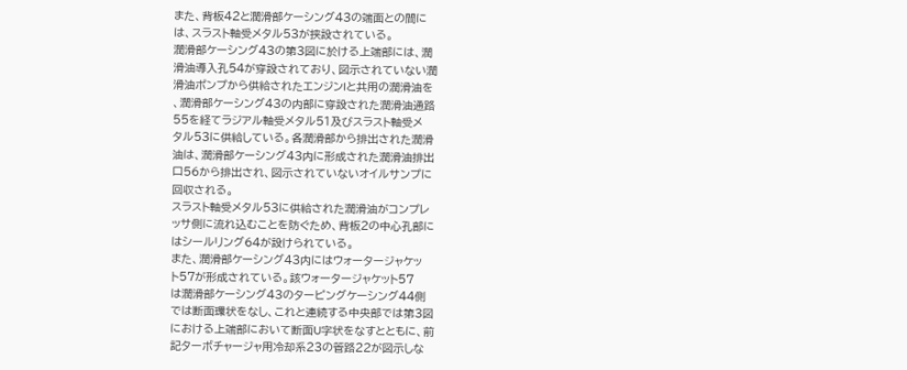また、背板42と潤滑部ケーシング43の端面との間に
は、スラスト軸受メタル53が挟設されている。
潤滑部ケーシング43の第3図に於ける上端部には、潤
滑油導入孔54が穿設されており、図示されていない潤
滑油ポンプから供給されたエンジンlと共用の潤滑油を
、潤滑部ケーシング43の内部に穿設された潤滑油通路
55を経てラジアル軸受メタル51及びスラスト軸受メ
タル53に供給している。各潤滑部から排出された潤滑
油は、潤滑部ケーシング43内に形成された潤滑油排出
口56から排出され、図示されていないオイルサンプに
回収される。
スラスト軸受メタル53に供給された潤滑油がコンプレ
ッサ側に流れ込むことを防ぐため、背板2の中心孔部に
はシールリング64が設けられている。
また、潤滑部ケーシング43内にはウォータージャケッ
ト57が形成されている。該ウォータージャケット57
は潤滑部ケーシング43のターピングケーシング44側
では断面環状をなし、これと連続する中央部では第3図
における上端部において断面U字状をなすとともに、前
記ターボチャージャ用冷却系23の管路22が図示しな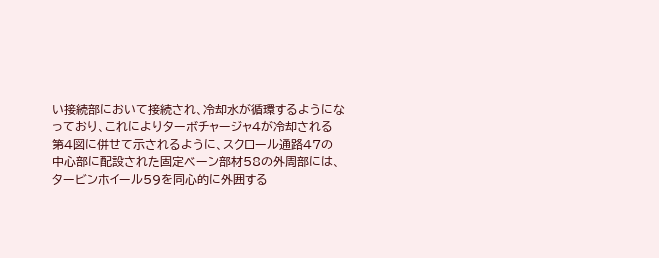い接続部において接続され、冷却水が循環するようにな
っており、これによりターボチャージャ4が冷却される
第4図に併せて示されるように、スクロール通路47の
中心部に配設された固定ベーン部材58の外周部には、
タービンホイール59を同心的に外囲する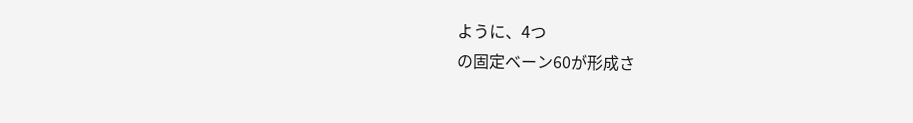ように、4つ
の固定ベーン60が形成さ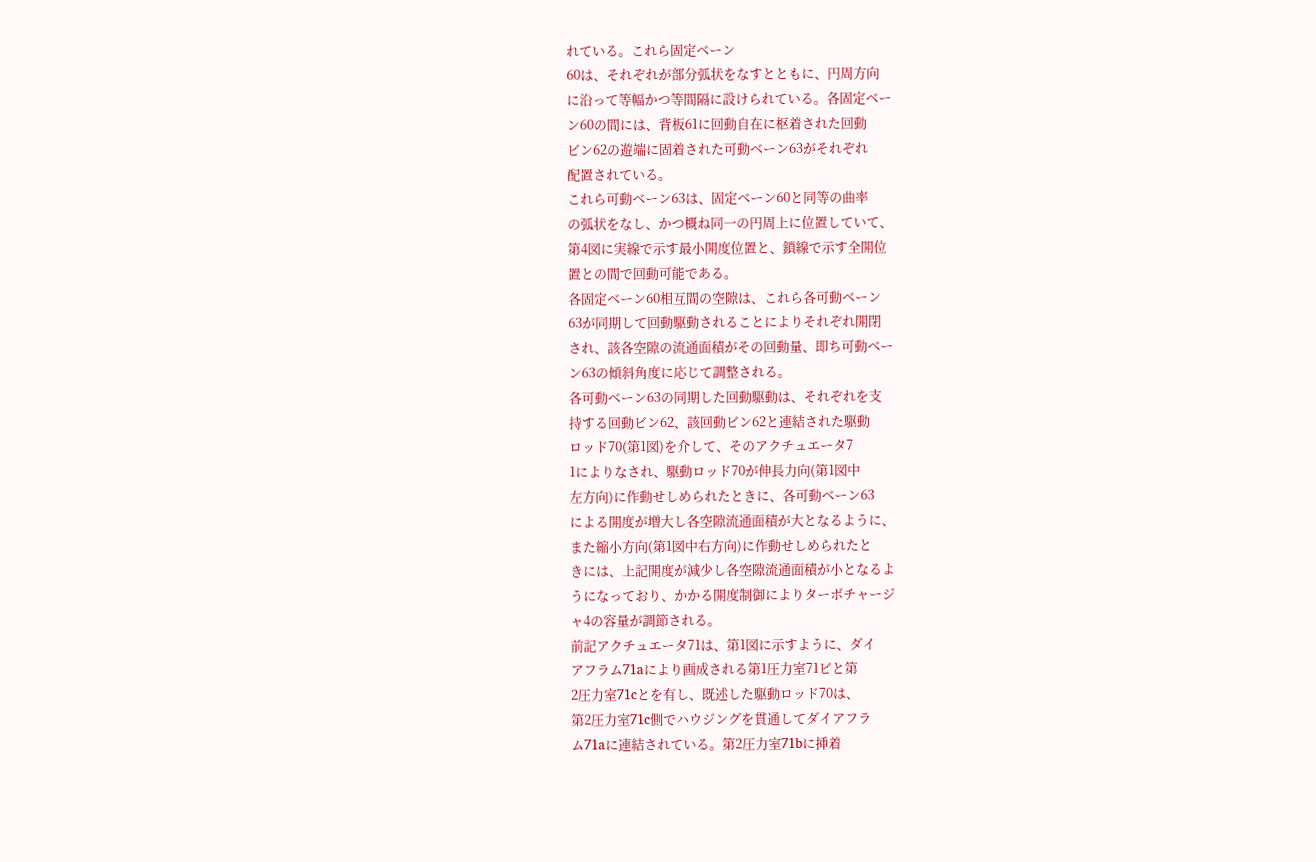れている。これら固定ベーン
60は、それぞれが部分弧状をなすとともに、円周方向
に沿って等幅かつ等間隔に設けられている。各固定ベー
ン60の間には、背板61に回動自在に枢着された回動
ビン62の遊端に固着された可動ベーン63がそれぞれ
配置されている。
これら可動ベーン63は、固定ベーン60と同等の曲率
の弧状をなし、かつ概ね同一の円周上に位置していて、
第4図に実線で示す最小開度位置と、鎖線で示す全開位
置との間で回動可能である。
各固定ベーン60相互間の空隙は、これら各可動ベーン
63が同期して回動駆動されることによりそれぞれ開閉
され、該各空隙の流通面積がその回動量、即ち可動ベー
ン63の傾斜角度に応じて調整される。
各可動ベーン63の同期した回動駆動は、それぞれを支
持する回動ビン62、該回動ビン62と連結された駆動
ロッド70(第1図)を介して、そのアクチュエータ7
1によりなされ、駆動ロッド70が伸長力向(第1図中
左方向)に作動せしめられたときに、各可動ベーン63
による開度が増大し各空隙流通面積が大となるように、
また縮小方向(第1図中右方向)に作動せしめられたと
きには、上記開度が減少し各空隙流通面積が小となるよ
うになっており、かかる開度制御によりターボチャージ
ャ4の容量が調節される。
前記アクチュエータ71は、第1図に示すように、ダイ
アフラム71aにより画成される第1圧力室71ビと第
2圧力室71cとを有し、既述した駆動ロッド70は、
第2圧力室71c側でハウジングを貫通してダイアフラ
ム71aに連結されている。第2圧力室71bに挿着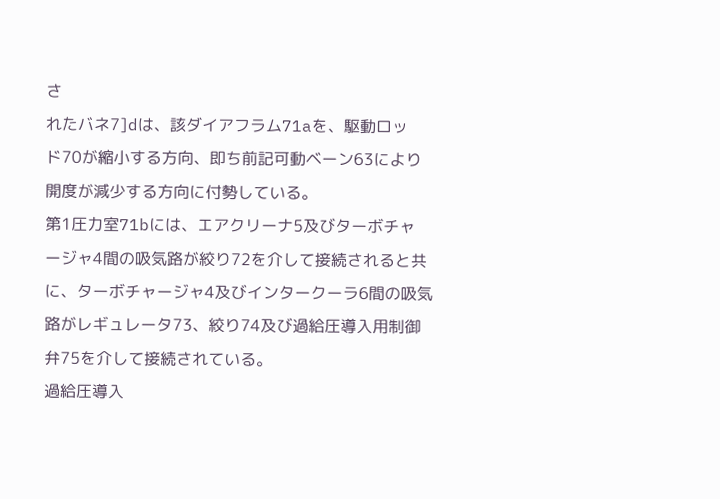さ
れたバネ7]dは、該ダイアフラム71aを、駆動ロッ
ド70が縮小する方向、即ち前記可動ベーン63により
開度が減少する方向に付勢している。
第1圧力室71bには、エアクリーナ5及びターボチャ
ージャ4間の吸気路が絞り72を介して接続されると共
に、ターボチャージャ4及びインタークーラ6間の吸気
路がレギュレータ73、絞り74及び過給圧導入用制御
弁75を介して接続されている。
過給圧導入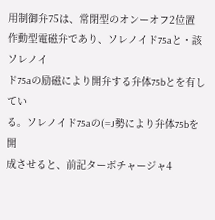用制御弁75は、常閉型のオンーオフ2位置
作動型電磁弁であり、ソレノイド75aと・該ソレノイ
ド75aの励磁により開弁する弁体75bとを有してい
る。ソレノイド75aの(=J勢により弁体75bを開
成させると、前記ターボチャージャ4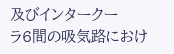及びインタークー
ラ6間の吸気路におけ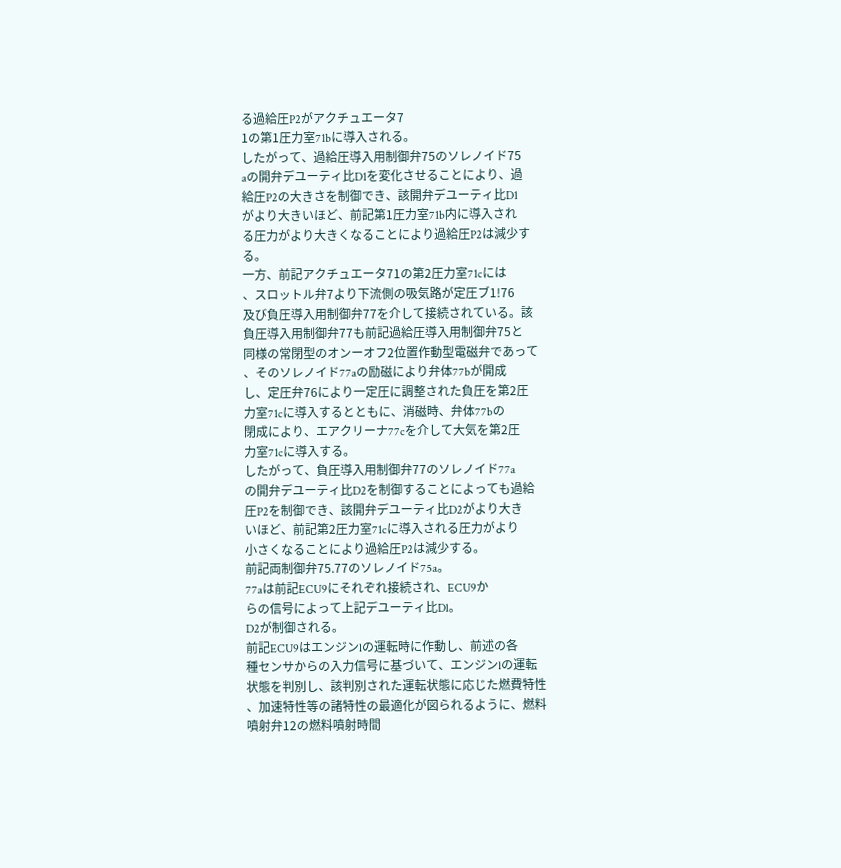る過給圧P2がアクチュエータ7
1の第1圧力室71bに導入される。
したがって、過給圧導入用制御弁75のソレノイド75
aの開弁デユーティ比D1を変化させることにより、過
給圧P2の大きさを制御でき、該開弁デユーティ比D1
がより大きいほど、前記第1圧力室71b内に導入され
る圧力がより大きくなることにより過給圧P2は減少す
る。
一方、前記アクチュエータ71の第2圧力室71cには
、スロットル弁7より下流側の吸気路が定圧ブ1!76
及び負圧導入用制御弁77を介して接続されている。該
負圧導入用制御弁77も前記過給圧導入用制御弁75と
同様の常閉型のオンーオフ2位置作動型電磁弁であって
、そのソレノイド77aの励磁により弁体77bが開成
し、定圧弁76により一定圧に調整された負圧を第2圧
力室71cに導入するとともに、消磁時、弁体77bの
閉成により、エアクリーナ77cを介して大気を第2圧
力室71cに導入する。
したがって、負圧導入用制御弁77のソレノイド77a
の開弁デユーティ比D2を制御することによっても過給
圧P2を制御でき、該開弁デユーティ比D2がより大き
いほど、前記第2圧力室71cに導入される圧力がより
小さくなることにより過給圧P2は減少する。
前記両制御弁75.77のソレノイド75a。
77aは前記ECU9にそれぞれ接続され、ECU9か
らの信号によって上記デユーティ比Dl。
D2が制御される。
前記ECU9はエンジンlの運転時に作動し、前述の各
種センサからの入力信号に基づいて、エンジンlの運転
状態を判別し、該判別された運転状態に応じた燃費特性
、加速特性等の諸特性の最適化が図られるように、燃料
噴射弁12の燃料噴射時間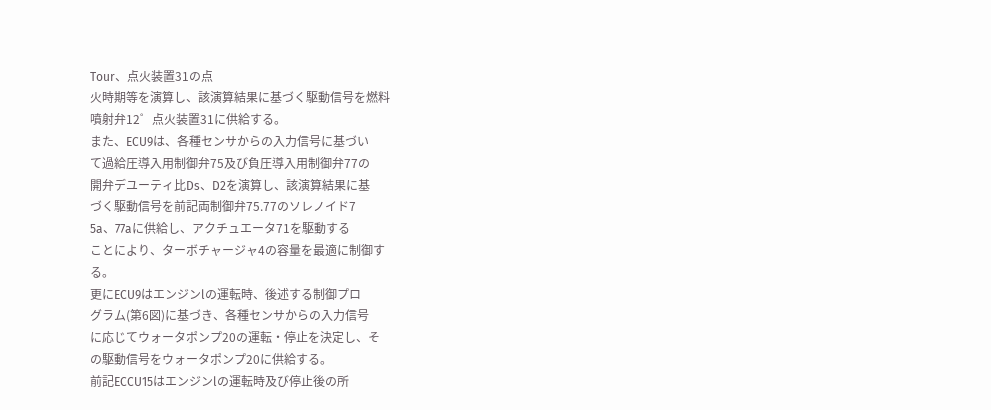Tour、点火装置31の点
火時期等を演算し、該演算結果に基づく駆動信号を燃料
噴射弁12゜点火装置31に供給する。
また、ECU9は、各種センサからの入力信号に基づい
て過給圧導入用制御弁75及び負圧導入用制御弁77の
開弁デユーティ比Ds、D2を演算し、該演算結果に基
づく駆動信号を前記両制御弁75.77のソレノイド7
5a、77aに供給し、アクチュエータ71を駆動する
ことにより、ターボチャージャ4の容量を最適に制御す
る。
更にECU9はエンジンlの運転時、後述する制御プロ
グラム(第6図)に基づき、各種センサからの入力信号
に応じてウォータポンプ20の運転・停止を決定し、そ
の駆動信号をウォータポンプ20に供給する。
前記ECCU15はエンジンlの運転時及び停止後の所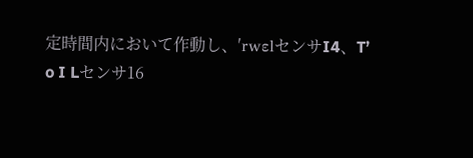定時間内において作動し、′rwεlセンサI4、T’
o I Lセンサ16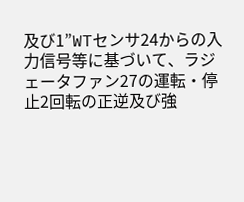及び1”WTセンサ24からの入
力信号等に基づいて、ラジェータファン27の運転・停
止2回転の正逆及び強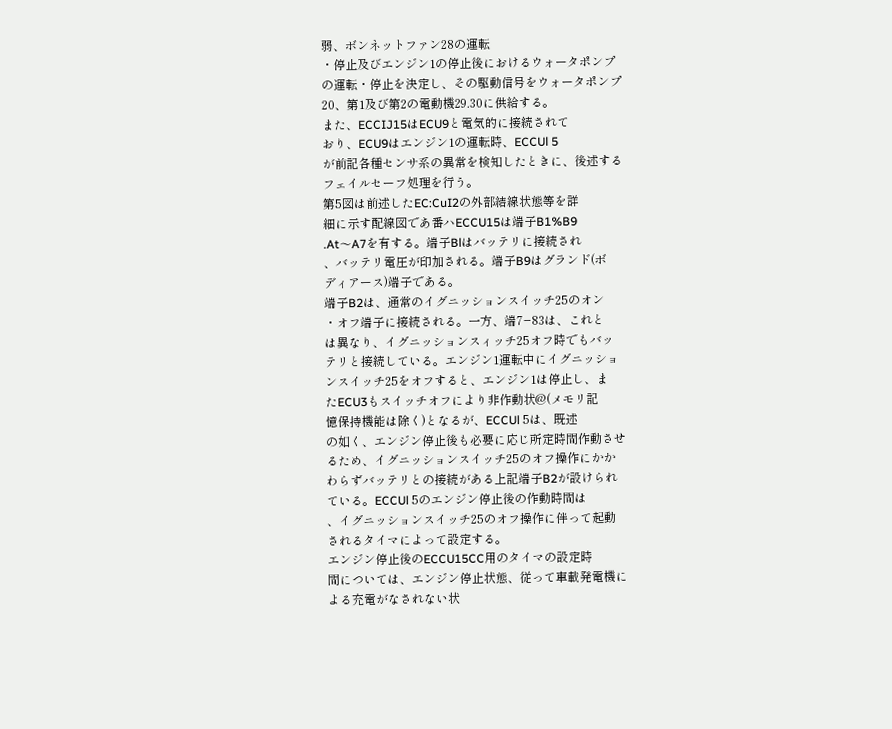弱、ボンネットファン28の運転
・停止及びエンジン1の停止後におけるウォータポンプ
の運転・停止を決定し、その駆動信号をウォータポンプ
20、第1及び第2の電動機29.30に供給する。
また、ECCIJ15はECU9と電気的に接続されて
おり、ECU9はエンジン1の運転時、ECCUl 5
が前記各種センサ系の異常を検知したときに、後述する
フェイルセーフ処理を行う。
第5図は前述したEC:CuI2の外部結線状態等を詳
細に示す配線図であ番ハECCU15は端子B1%B9
.At〜A7を有する。端子Blはバッテリに接続され
、バッテリ電圧が印加される。端子B9はグランド(ボ
ディアース)端子である。
端子B2は、通常のイグニッションスイッチ25のオン
・オフ端子に接続される。一方、端7−83は、これと
は異なり、イグニッションスィッチ25オフ時でもバッ
テリと接続している。エンジン1運転中にイグニッショ
ンスイッチ25をオフすると、エンジン1は停止し、ま
たECU3もスイッチオフにより非作動状@(メモリ記
憶保持機能は除く)となるが、ECCUl 5は、既述
の如く、エンジン停止後も必要に応じ所定時間作動させ
るため、イグニッションスイッチ25のオフ操作にかか
わらずバッテリとの接続がある上記端子B2が設けられ
ている。ECCUl 5のエンジン停止後の作動時間は
、イグニッションスイッチ25のオフ操作に伴って起動
されるタイマによって設定する。
エンジン停止後のECCU15CC用のタイマの設定時
間については、エンジン停止状態、従って車載発電機に
よる充電がなされない状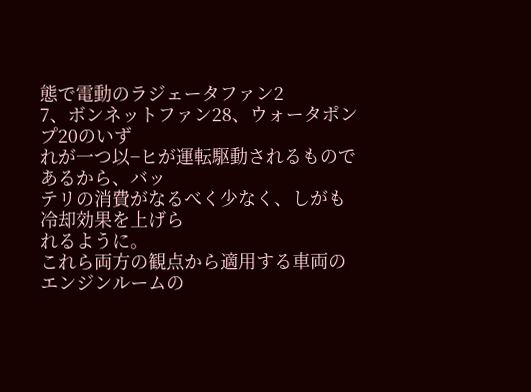態で電動のラジェータファン2
7、ボンネットファン28、ウォータポンプ20のいず
れが一つ以−ヒが運転駆動されるものであるから、バッ
テリの消費がなるべく少なく、しがも冷却効果を上げら
れるように。
これら両方の観点から適用する車両のエンジンルームの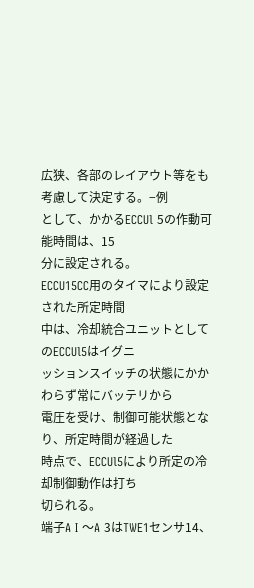広狭、各部のレイアウト等をも考慮して決定する。−例
として、かかるECCUl 5の作動可能時間は、15
分に設定される。
ECCU15CC用のタイマにより設定された所定時間
中は、冷却統合ユニットとしてのECCUl5はイグニ
ッションスイッチの状態にかかわらず常にバッテリから
電圧を受け、制御可能状態となり、所定時間が経過した
時点で、ECCUl5により所定の冷却制御動作は打ち
切られる。
端子A I 〜A 3はTWE1センサ14、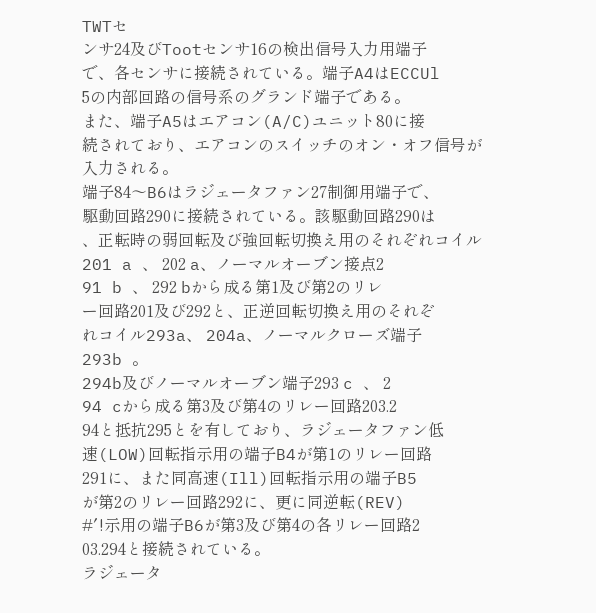TWTセ
ンサ24及びTootセンサ16の検出信号入力用端子
で、各センサに接続されている。端子A4はECCUl
5の内部回路の信号系のグランド端子である。
また、端子A5はエアコン(A/C)ユニット80に接
続されており、エアコンのスイッチのオン・オフ信号が
入力される。
端子84〜B6はラジェータファン27制御用端子で、
駆動回路290に接続されている。該駆動回路290は
、正転時の弱回転及び強回転切換え用のそれぞれコイル
201 a 、 202 a、ノーマルオーブン接点2
91 b 、 292 bから成る第1及び第2のリレ
ー回路201及び292と、正逆回転切換え用のそれぞ
れコイル293a、 204a、ノーマルクローズ端子
293b 。
294b及びノーマルオーブン端子293 c 、 2
94 cから成る第3及び第4のリレー回路203.2
94と抵抗295とを有しており、ラジェータファン低
速(LOW)回転指示用の端子B4が第1のリレー回路
291に、また同高速(Ill)回転指示用の端子B5
が第2のリレー回路292に、更に同逆転(REV)
#′!示用の端子B6が第3及び第4の各リレー回路2
03.294と接続されている。
ラジェータ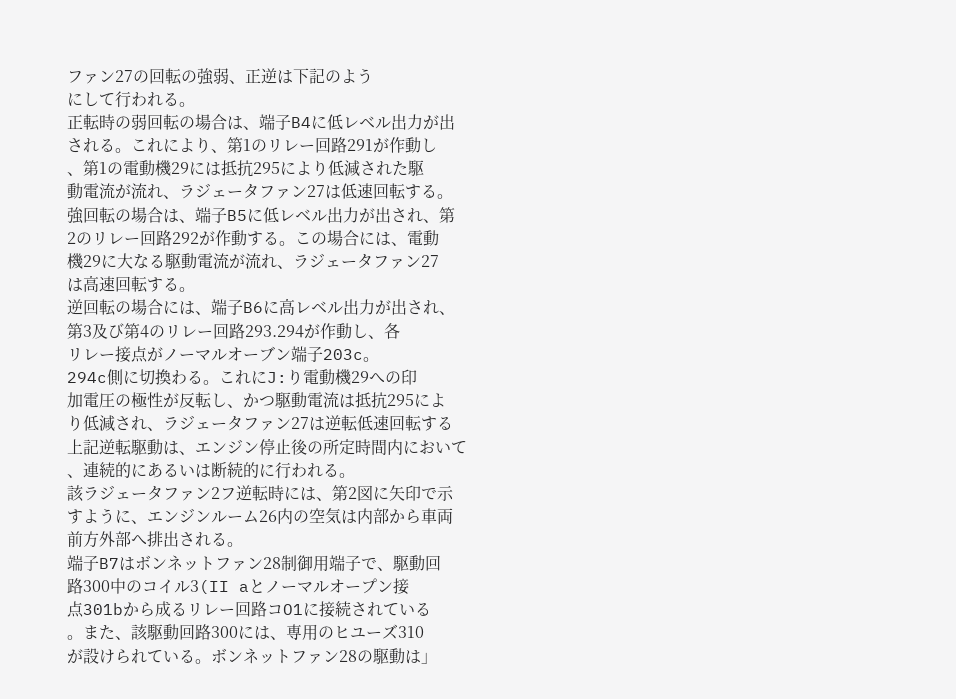ファン27の回転の強弱、正逆は下記のよう
にして行われる。
正転時の弱回転の場合は、端子B4に低レベル出力が出
される。これにより、第1のリレー回路291が作動し
、第1の電動機29には抵抗295により低減された駆
動電流が流れ、ラジェータファン27は低速回転する。
強回転の場合は、端子B5に低レベル出力が出され、第
2のリレー回路292が作動する。この場合には、電動
機29に大なる駆動電流が流れ、ラジェータファン27
は高速回転する。
逆回転の場合には、端子B6に高レベル出力が出され、
第3及び第4のリレー回路293.294が作動し、各
リレー接点がノーマルオーブン端子203c。
294c側に切換わる。これにJ:り電動機29への印
加電圧の極性が反転し、かつ駆動電流は抵抗295によ
り低減され、ラジェータファン27は逆転低速回転する
上記逆転駆動は、エンジン停止後の所定時間内において
、連続的にあるいは断続的に行われる。
該ラジェータファン2フ逆転時には、第2図に矢印で示
すように、エンジンルーム26内の空気は内部から車両
前方外部へ排出される。
端子B7はボンネットファン28制御用端子で、駆動回
路300中のコイル3(II aとノーマルオープン接
点301bから成るリレー回路コO1に接続されている
。また、該駆動回路300には、専用のヒユーズ310
が設けられている。ボンネットファン28の駆動は」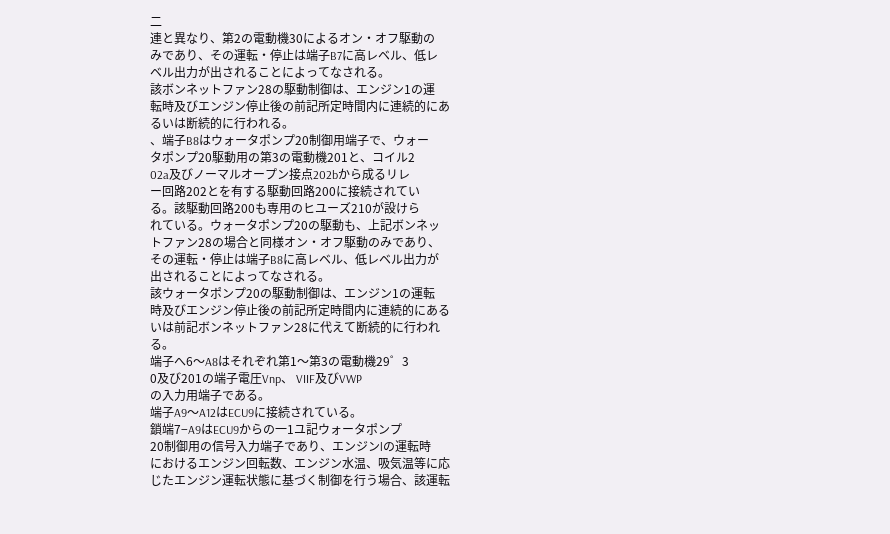二
連と異なり、第2の電動機30によるオン・オフ駆動の
みであり、その運転・停止は端子B7に高レベル、低レ
ベル出力が出されることによってなされる。
該ボンネットファン28の駆動制御は、エンジン1の運
転時及びエンジン停止後の前記所定時間内に連続的にあ
るいは断続的に行われる。
、端子B8はウォータポンプ20制御用端子で、ウォー
タポンプ20駆動用の第3の電動機201と、コイル2
02a及びノーマルオープン接点202bから成るリレ
ー回路202とを有する駆動回路200に接続されてい
る。該駆動回路200も専用のヒユーズ210が設けら
れている。ウォータポンプ20の駆動も、上記ボンネッ
トファン28の場合と同様オン・オフ駆動のみであり、
その運転・停止は端子B8に高レベル、低レベル出力が
出されることによってなされる。
該ウォータポンプ20の駆動制御は、エンジン1の運転
時及びエンジン停止後の前記所定時間内に連続的にある
いは前記ボンネットファン28に代えて断続的に行われ
る。
端子へ6〜A8はそれぞれ第1〜第3の電動機29゜3
0及び201の端子電圧Vnp、 VIIF及びVWP
の入力用端子である。
端子A9〜A12はECU9に接続されている。
鎖端7−A9はECU9からの一1ユ記ウォータポンプ
20制御用の信号入力端子であり、エンジンlの運転時
におけるエンジン回転数、エンジン水温、吸気温等に応
じたエンジン運転状態に基づく制御を行う場合、該運転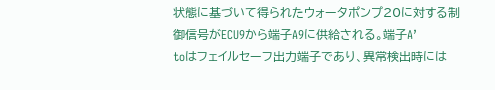状態に基づいて得られたウォータポンプ20に対する制
御信号がECU9から端子A9に供給される。端子A’
toはフェイルセーフ出力端子であり、異常検出時には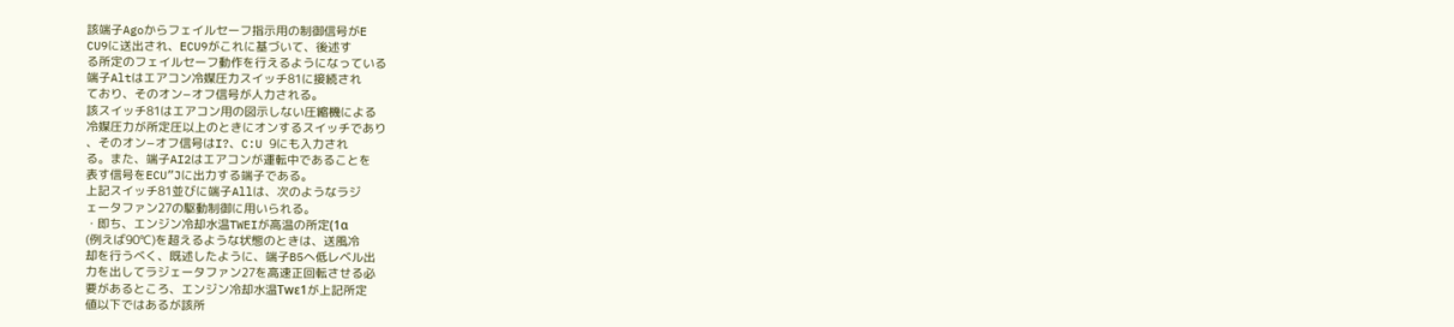該端子Agoからフェイルセーフ指示用の制御信号がE
CU9に送出され、ECU9がこれに基づいて、後述す
る所定のフェイルセーフ動作を行えるようになっている
端子Altはエアコン冷媒圧力スイッチ81に接続され
ており、そのオン−オフ信号が人力される。
該スイッチ81はエアコン用の図示しない圧縮機による
冷媒圧力が所定圧以上のときにオンするスイッチであり
、そのオン−オフ信号はI?、C:U 9にも入力され
る。また、端子AI2はエアコンが運転中であることを
表す信号をECU”Jに出力する端子である。
上記スイッチ81並びに端子Allは、次のようなラジ
ェータファン27の駆動制御に用いられる。
・即ち、エンジン冷却水温TWEIが高温の所定(1α
(例えば90℃)を超えるような状態のときは、送風冷
却を行うべく、既述したように、端子B5へ低レベル出
力を出してラジェータファン27を高速正回転させる必
要があるところ、エンジン冷却水温Twε1が上記所定
値以下ではあるが該所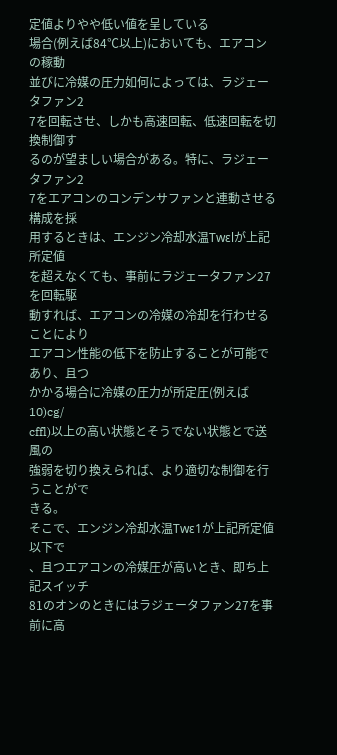定値よりやや低い値を呈している
場合(例えば84℃以上)においても、エアコンの稼動
並びに冷媒の圧力如何によっては、ラジェータファン2
7を回転させ、しかも高速回転、低速回転を切換制御す
るのが望ましい場合がある。特に、ラジェータファン2
7をエアコンのコンデンサファンと連動させる構成を採
用するときは、エンジン冷却水温Twεlが上記所定値
を超えなくても、事前にラジェータファン27を回転駆
動すれば、エアコンの冷媒の冷却を行わせることにより
エアコン性能の低下を防止することが可能であり、且つ
かかる場合に冷媒の圧力が所定圧(例えば10)cg/
cffl)以上の高い状態とそうでない状態とで送風の
強弱を切り換えられば、より適切な制御を行うことがで
きる。
そこで、エンジン冷却水温Twε1が上記所定値以下で
、且つエアコンの冷媒圧が高いとき、即ち上記スイッチ
81のオンのときにはラジェータファン27を事前に高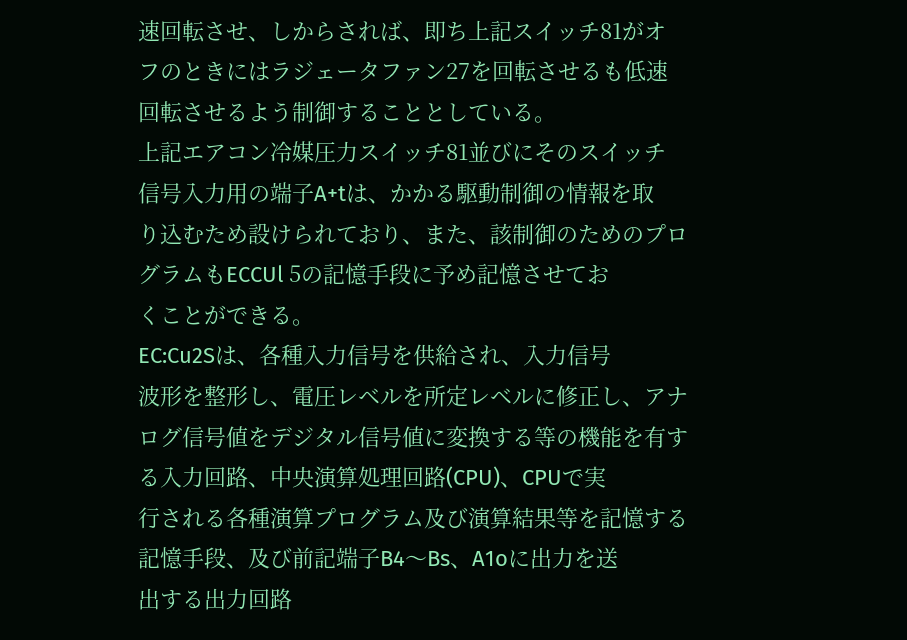速回転させ、しからされば、即ち上記スイッチ81がオ
フのときにはラジェータファン27を回転させるも低速
回転させるよう制御することとしている。
上記エアコン冷媒圧力スイッチ81並びにそのスイッチ
信号入力用の端子A+tは、かかる駆動制御の情報を取
り込むため設けられており、また、該制御のためのプロ
グラムもECCUl 5の記憶手段に予め記憶させてお
くことができる。
EC:Cu2Sは、各種入力信号を供給され、入力信号
波形を整形し、電圧レベルを所定レベルに修正し、アナ
ログ信号値をデジタル信号値に変換する等の機能を有す
る入力回路、中央演算処理回路(CPU)、CPUで実
行される各種演算プログラム及び演算結果等を記憶する
記憶手段、及び前記端子B4〜Bs、A1oに出力を送
出する出力回路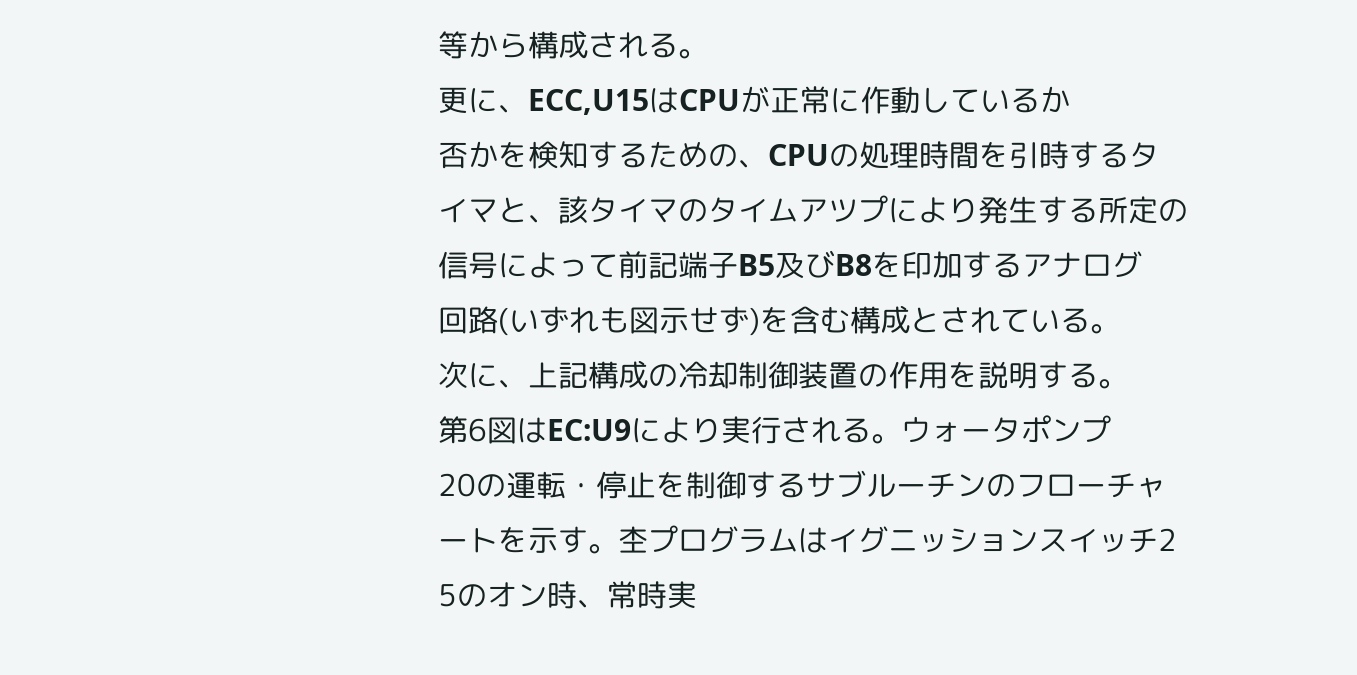等から構成される。
更に、ECC,U15はCPUが正常に作動しているか
否かを検知するための、CPUの処理時間を引時するタ
イマと、該タイマのタイムアツプにより発生する所定の
信号によって前記端子B5及びB8を印加するアナログ
回路(いずれも図示せず)を含む構成とされている。
次に、上記構成の冷却制御装置の作用を説明する。
第6図はEC:U9により実行される。ウォータポンプ
20の運転・停止を制御するサブルーチンのフローチャ
ートを示す。杢プログラムはイグニッションスイッチ2
5のオン時、常時実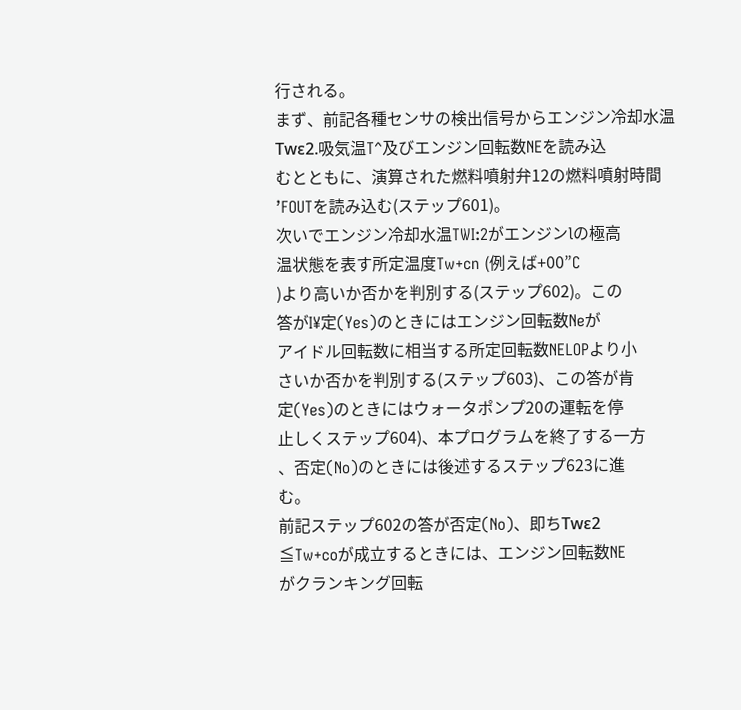行される。
まず、前記各種センサの検出信号からエンジン冷却水温
Twε2.吸気温T^及びエンジン回転数NEを読み込
むとともに、演算された燃料噴射弁12の燃料噴射時間
’FOUTを読み込む(ステップ601)。
次いでエンジン冷却水温TWI:2がエンジンlの極高
温状態を表す所定温度Tw+cn (例えば+00”C
)より高いか否かを判別する(ステップ602)。この
答がI¥定(Yes)のときにはエンジン回転数Neが
アイドル回転数に相当する所定回転数NELOPより小
さいか否かを判別する(ステップ603)、この答が肯
定(Yes)のときにはウォータポンプ20の運転を停
止しくステップ604)、本プログラムを終了する一方
、否定(No)のときには後述するステップ623に進
む。
前記ステップ602の答が否定(No)、即ちTwε2
≦Tw+coが成立するときには、エンジン回転数NE
がクランキング回転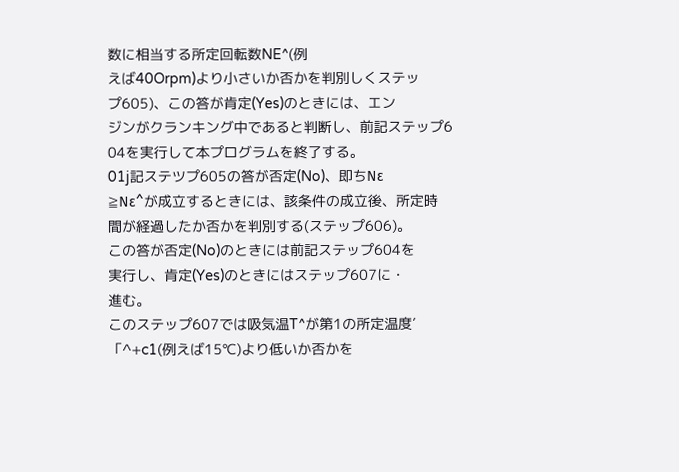数に相当する所定回転数NE^(例
えば40Orpm)より小さいか否かを判別しくステッ
プ605)、この答が肯定(Yes)のときには、エン
ジンがクランキング中であると判断し、前記ステップ6
04を実行して本プログラムを終了する。
01j記ステツプ605の答が否定(No)、即ちNε
≧Nε^が成立するときには、該条件の成立後、所定時
間が経過したか否かを判別する(ステップ606)。
この答が否定(No)のときには前記ステップ604を
実行し、肯定(Yes)のときにはステップ607に・
進む。
このステップ607では吸気温T^が第1の所定温度′
「^+c1(例えば15℃)より低いか否かを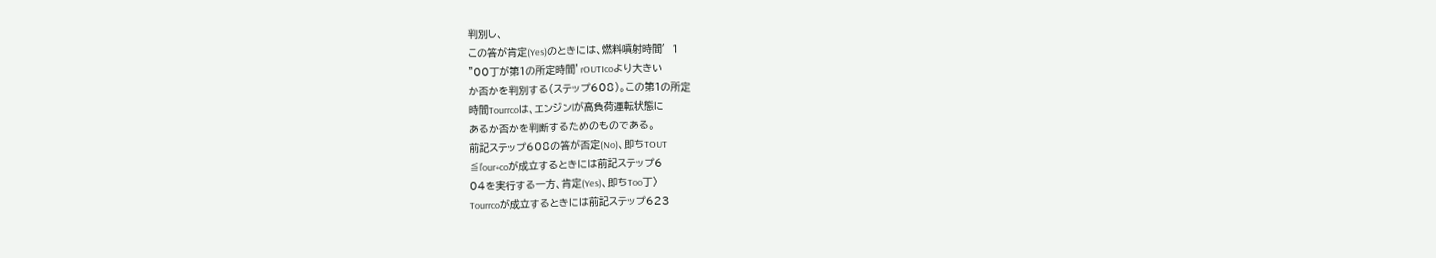判別し、
この答が肯定(Yes)のときには、燃料噴射時間′1
”00丁が第1の所定時間’rOUTIcoより大きい
か否かを判別する(ステップ608)。この第1の所定
時間Tourrcoは、エンジンlが高負荷運転状態に
あるか否かを判断するためのものである。
前記ステップ608の答が否定(No)、即ちTOUT
≦l’our+coが成立するときには前記ステップ6
04を実行する一方、肯定(Yes)、即ちToo丁〉
Tourrcoが成立するときには前記ステップ623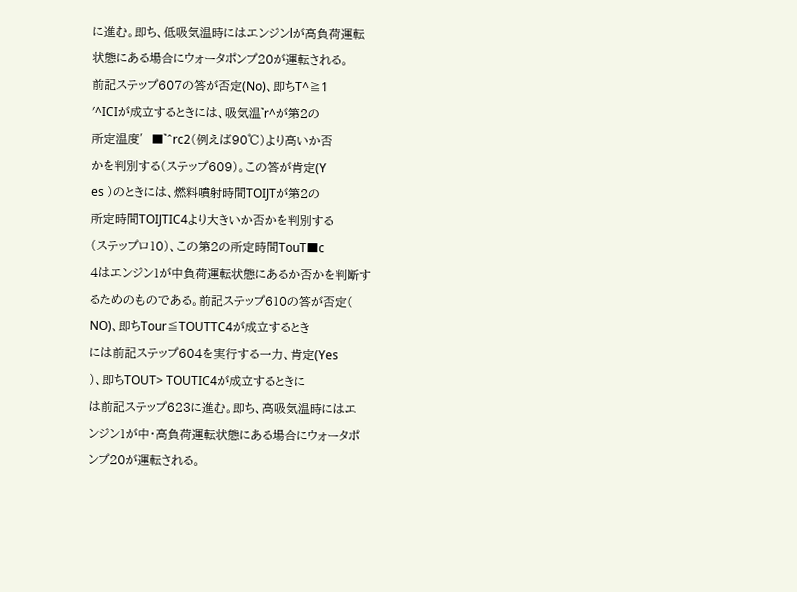に進む。即ち、低吸気温時にはエンジンlが高負荷運転
状態にある場合にウォータポンプ20が運転される。
前記ステップ607の答が否定(No)、即ちT^≧1
′^ICIが成立するときには、吸気温゛r^が第2の
所定温度′■゛^rc2(例えば90℃)より高いか否
かを判別する(ステップ609)。この答が肯定(Y
es )のときには、燃料噴射時間TOIJTが第2の
所定時間TOIJTIC4より大きいか否かを判別する
(ステップロ10)、この第2の所定時間TouT■c
4はエンジン1が中負荷運転状態にあるか否かを判断す
るためのものである。前記ステップ610の答が否定(
NO)、即ちTour≦TOUTTC4が成立するとき
には前記ステップ604を実行する一力、肯定(Yes
)、即ちTOUT> TOUTIC4が成立するときに
は前記ステップ623に進む。即ち、高吸気温時にはエ
ンジン1が中・高負荷運転状態にある場合にウォータポ
ンプ20が運転される。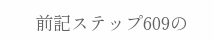前記ステップ609の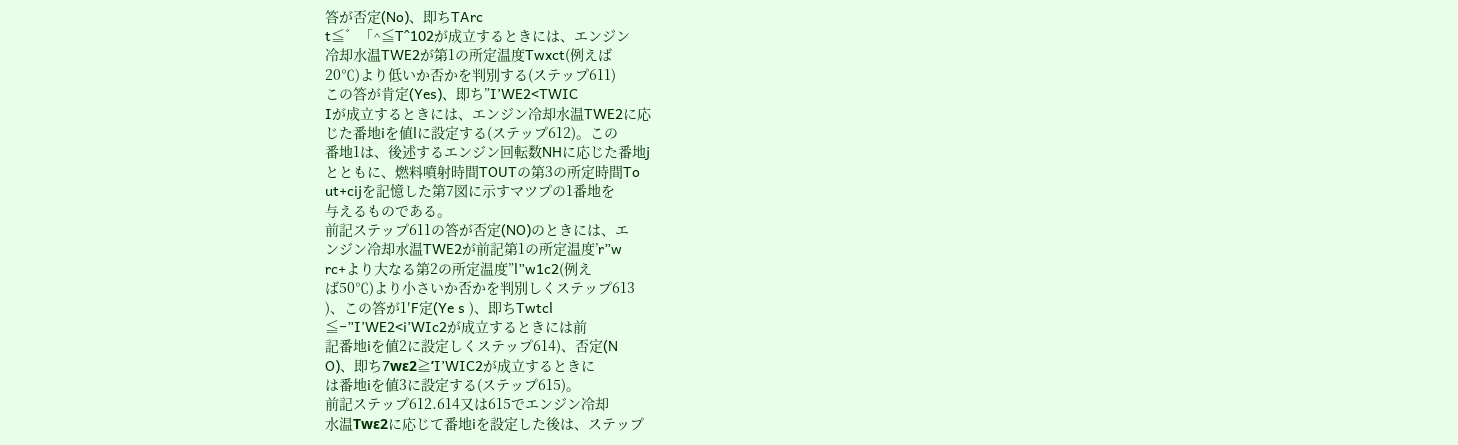答が否定(No)、即ちTArc
t≦゛「^≦T^102が成立するときには、エンジン
冷却水温TWE2が第1の所定温度Twxct(例えば
20℃)より低いか否かを判別する(ステップ611)
この答が肯定(Yes)、即ち”I’WE2<TWIC
Iが成立するときには、エンジン冷却水温TWE2に応
じた番地iを値lに設定する(ステップ612)。この
番地1は、後述するエンジン回転数NHに応じた番地j
とともに、燃料噴射時間TOUTの第3の所定時間To
ut+cijを記憶した第7図に示すマツプの1番地を
与えるものである。
前記ステップ611の答が否定(NO)のときには、エ
ンジン冷却水温TWE2が前記第1の所定温度’r”w
rc+より大なる第2の所定温度”l”w1c2(例え
ば50℃)より小さいか否かを判別しくステップ613
)、この答が1′F定(Ye s )、即ちTwtcl
≦−”I’WE2<i’WIc2が成立するときには前
記番地iを値2に設定しくステップ614)、否定(N
O)、即ち7wε2≧’I’WIC2が成立するときに
は番地iを値3に設定する(ステップ615)。
前記ステップ612.614又は615でエンジン冷却
水温Twε2に応じて番地iを設定した後は、ステップ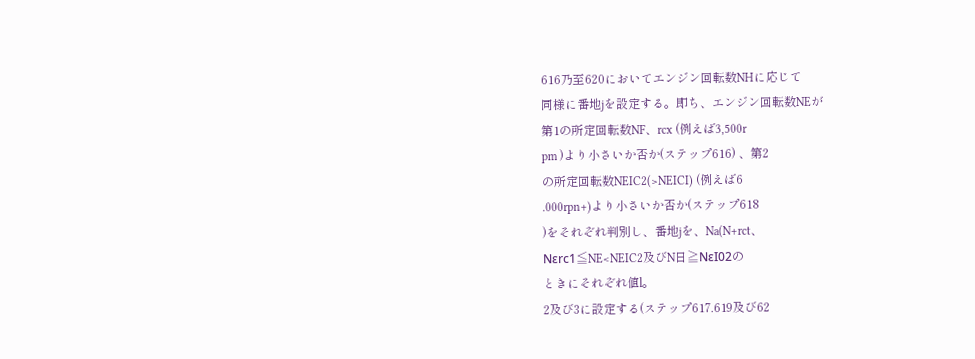616乃至620においてエンジン回転数NHに応じて
同様に番地jを設定する。即ち、エンジン回転数NEが
第1の所定回転数NF、rcx (例えば3,500r
pm )より小さいか否か(ステップ616) 、第2
の所定回転数NEIC2(>NEICI) (例えば6
.000rpn+)より小さいか否か(ステップ618
)をそれぞれ判別し、番地jを、Na(N+rct、
Nεrc1≦NE<NEIC2及びN日≧NεI02の
ときにそれぞれ値l。
2及び3に設定する(ステップ617.619及び62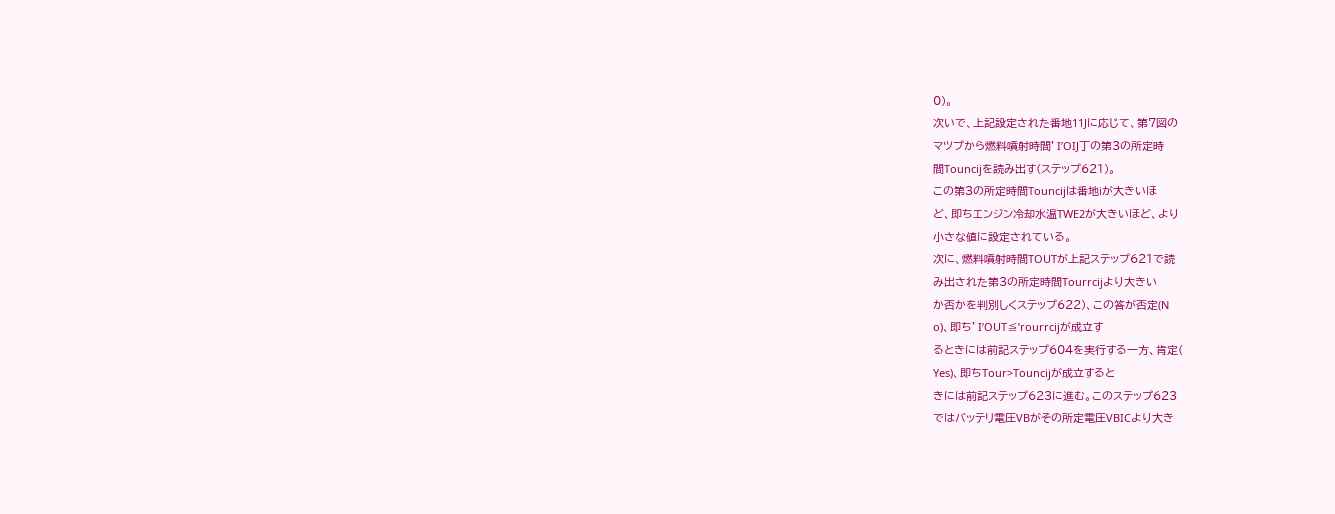0)。
次いで、上記設定された番地11Jに応じて、第7図の
マツプから燃料噴射時間’I’OIJ丁の第3の所定時
間Touncijを読み出す(ステップ621)。
この第3の所定時間Touncijは番地iが大きいほ
ど、即ちエンジン冷却水温TWE2が大きいほど、より
小さな値に設定されている。
次に、燃料噴射時間TOUTが上記ステップ621で読
み出された第3の所定時間Tourrcijより大きい
か否かを判別しくステップ622)、この答が否定(N
o)、即ち’I’OUT≦’rourrcijが成立す
るときには前記ステップ604を実行する一方、肯定(
Yes)、即ちTour>Touncijが成立すると
きには前記ステップ623に進む。このステップ623
ではバッテリ電圧VBがその所定電圧VBICより大き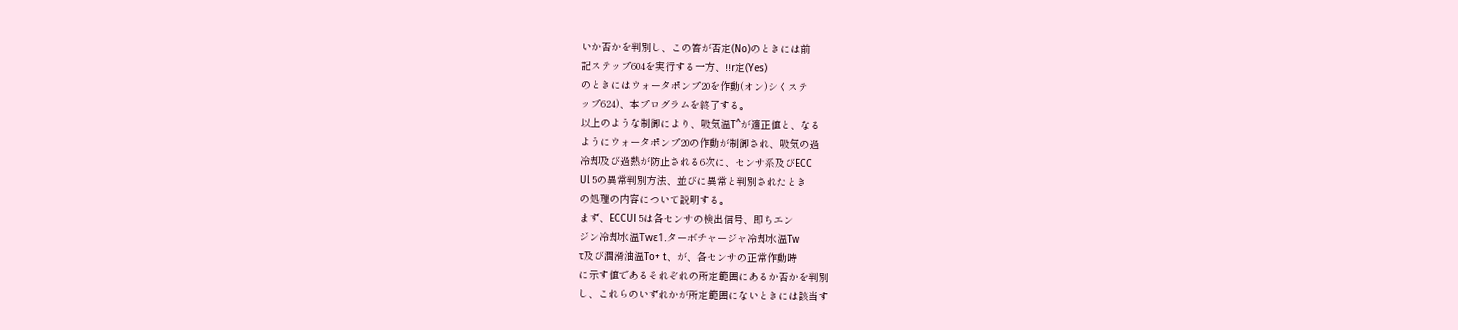いか否かを判別し、この答が否定(No)のときには前
記ステップ604を実行する一方、!!r定(Yes)
のときにはウォータポンプ20を作動(オン)シくステ
ップ624)、本プログラムを終了する。
以上のような制御により、吸気温T^が適正値と、なる
ようにウォータポンプ20の作動が制御され、吸気の過
冷却及び過熱が防止される6次に、センサ系及びECC
Ul 5の異常判別方法、並びに異常と判別されたとき
の処理の内容について説明する。
まず、ECCUI 5は各センサの検出信号、即ちエン
ジン冷却水温Twε1.ターボチャージャ冷却水温Tw
τ及び潤滑油温To+ t、が、各センサの正常作動時
に示す値であるそれぞれの所定範囲にあるか否かを判別
し、これらのいずれかが所定範囲にないときには該当す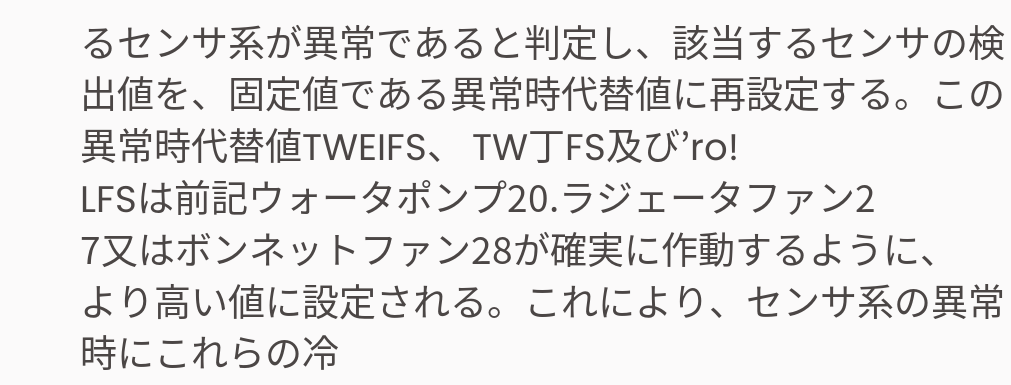るセンサ系が異常であると判定し、該当するセンサの検
出値を、固定値である異常時代替値に再設定する。この
異常時代替値TWEIFS、 TW丁FS及び’ro!
LFSは前記ウォータポンプ20.ラジェータファン2
7又はボンネットファン28が確実に作動するように、
より高い値に設定される。これにより、センサ系の異常
時にこれらの冷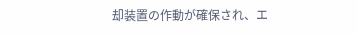却装置の作動が確保され、エ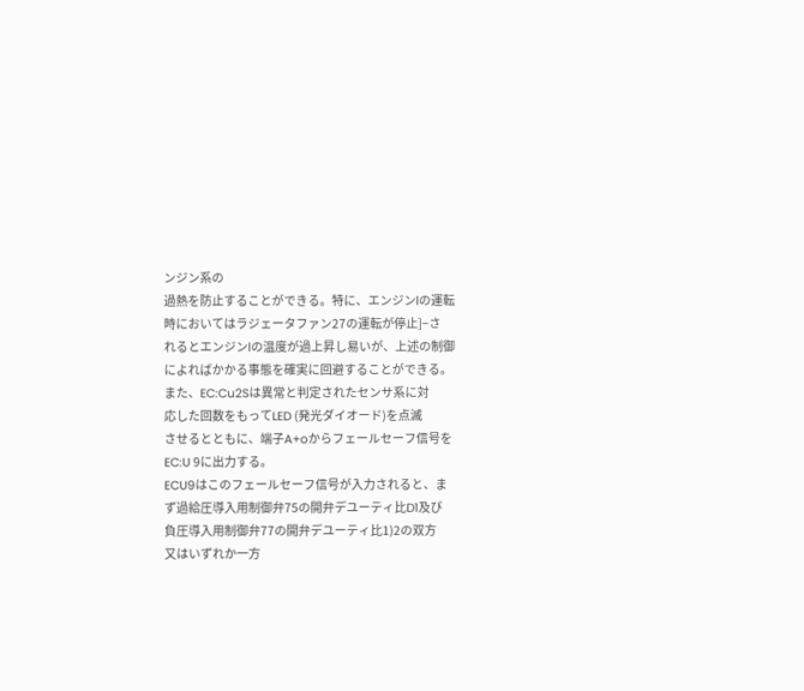ンジン系の
過熱を防止することができる。特に、エンジンlの運転
時においてはラジェータファン27の運転が停止]−さ
れるとエンジンlの温度が過上昇し易いが、上述の制御
によればかかる事態を確実に回避することができる。
また、EC:Cu2Sは異常と判定されたセンサ系に対
応した回数をもってLED (発光ダイオード)を点滅
させるとともに、端子A+oからフェールセーフ信号を
EC:U 9に出力する。
ECU9はこのフェールセーフ信号が入力されると、ま
ず過給圧導入用制御弁75の開弁デユーティ比D1及び
負圧導入用制御弁77の開弁デユーティ比1)2の双方
又はいずれか一方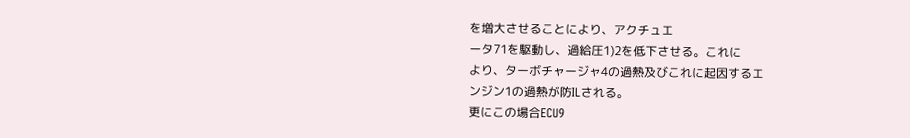を増大させることにより、アクチュエ
ータ71を駆動し、過給圧1)2を低下させる。これに
より、ターボチャージャ4の過熱及びこれに起因するエ
ンジン1の過熱が防ILされる。
更にこの場合ECU9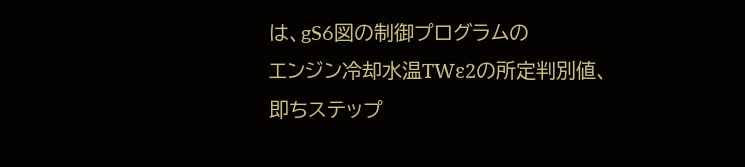は、gS6図の制御プログラムの
エンジン冷却水温TWε2の所定判別値、即ちステップ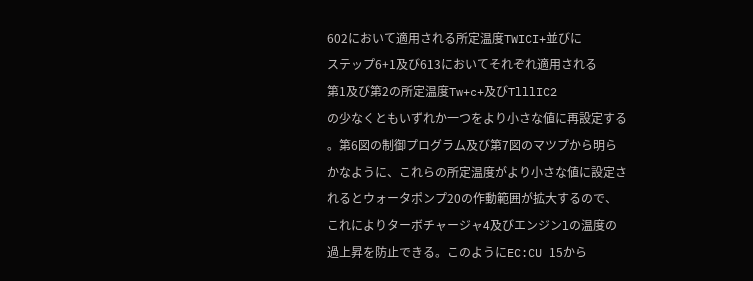602において適用される所定温度TWICI+並びに
ステップ6+1及び613においてそれぞれ適用される
第1及び第2の所定温度Tw+c+及びTlllIC2
の少なくともいずれか一つをより小さな値に再設定する
。第6図の制御プログラム及び第7図のマツプから明ら
かなように、これらの所定温度がより小さな値に設定さ
れるとウォータポンプ20の作動範囲が拡大するので、
これによりターボチャージャ4及びエンジンlの温度の
過上昇を防止できる。このようにEC:CU 15から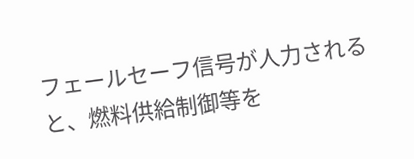フェールセーフ信号が人力されると、燃料供給制御等を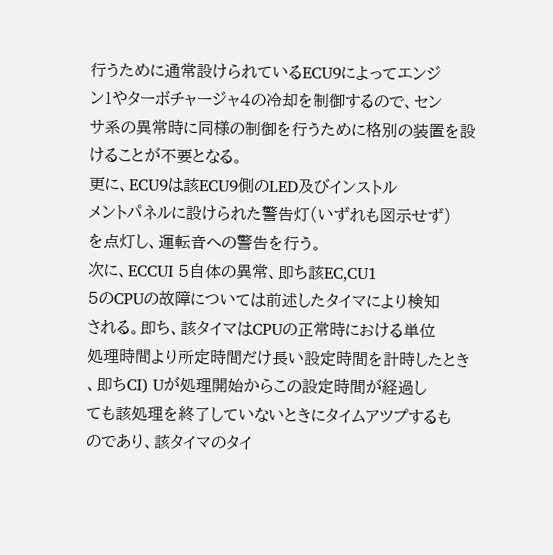行うために通常設けられているECU9によってエンジ
ン1やターボチャージャ4の冷却を制御するので、セン
サ系の異常時に同様の制御を行うために格別の装置を設
けることが不要となる。
更に、ECU9は該ECU9側のLED及びインストル
メントパネルに設けられた警告灯(いずれも図示せず)
を点灯し、運転音への警告を行う。
次に、ECCUI 5自体の異常、即ち該EC,CU1
5のCPUの故障については前述したタイマにより検知
される。即ち、該タイマはCPUの正常時における単位
処理時間より所定時間だけ長い設定時間を計時したとき
、即ちCI) Uが処理開始からこの設定時間が経過し
ても該処理を終了していないときにタイムアツプするも
のであり、該タイマのタイ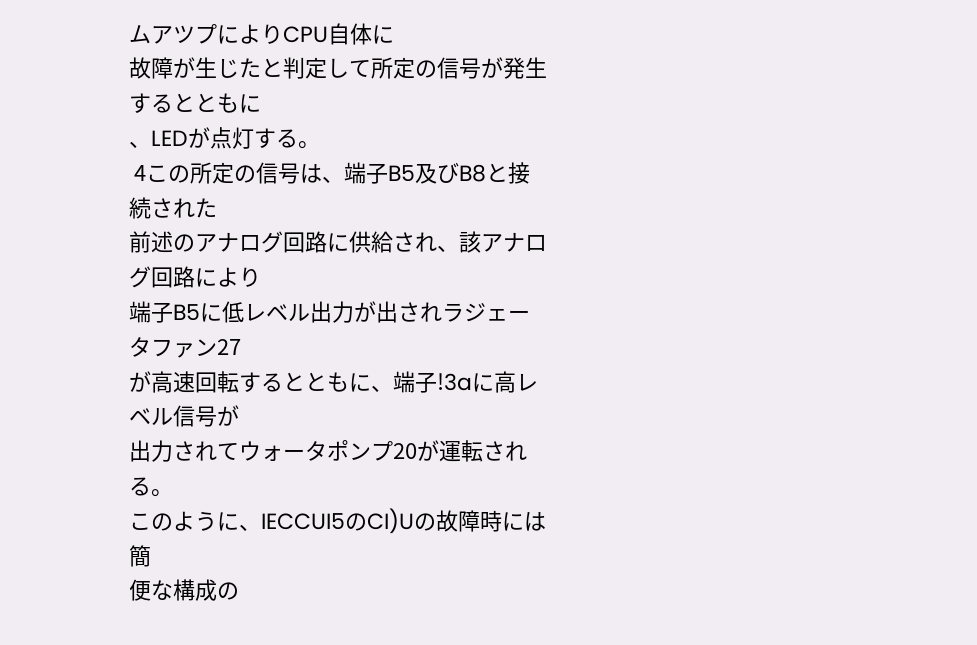ムアツプによりCPU自体に
故障が生じたと判定して所定の信号が発生するとともに
、LEDが点灯する。
 4この所定の信号は、端子B5及びB8と接続された
前述のアナログ回路に供給され、該アナログ回路により
端子B5に低レベル出力が出されラジェータファン27
が高速回転するとともに、端子!3aに高レベル信号が
出力されてウォータポンプ20が運転される。
このように、IECCUI5のCI)Uの故障時には簡
便な構成の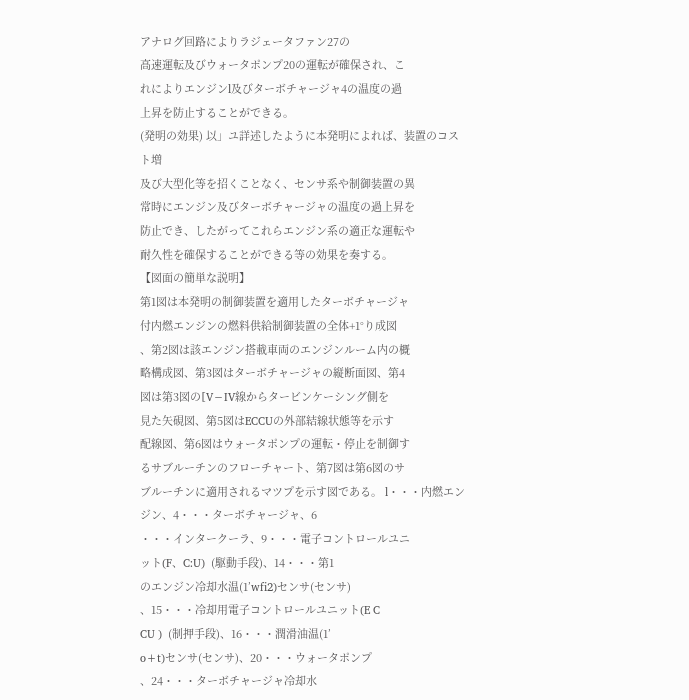アナログ回路によりラジェータファン27の
高速運転及びウォータポンプ20の運転が確保され、こ
れによりエンジンl及びターボチャージャ4の温度の過
上昇を防止することができる。
(発明の効果) 以」ユ詳述したように本発明によれば、装置のコスト増
及び大型化等を招くことなく、センサ系や制御装置の異
常時にエンジン及びターボチャージャの温度の過上昇を
防止でき、したがってこれらエンジン系の適正な運転や
耐久性を確保することができる等の効果を奏する。
【図面の簡単な説明】
第1図は本発明の制御装置を適用したターボチャージャ
付内燃エンジンの燃料供給制御装置の全体+1°り成図
、第2図は該エンジン搭載車両のエンジンルーム内の概
略構成図、第3図はターボチャージャの縦断面図、第4
図は第3図の[V−IV線からタービンケーシング側を
見た矢硯図、第5図はECCUの外部結線状態等を示す
配線図、第6図はウォータポンプの運転・停止を制御す
るサブルーチンのフローチャート、第7図は第6図のサ
ブルーチンに適用されるマツプを示す図である。 l・・・内燃エンジン、4・・・ターボチャージャ、6
・・・インタークーラ、9・・・電子コントロールユニ
ット(F、C:U)  (駆動手段)、14・・・第1
のエンジン冷却水温(1’wfi2)センサ(センサ)
、15・・・冷却用電子コントロールユニット(E C
CU )  (制押手段)、16・・・潤滑油温(1’
o+t)センサ(センサ)、20・・・ウォータポンプ
、24・・・ターボチャージャ冷却水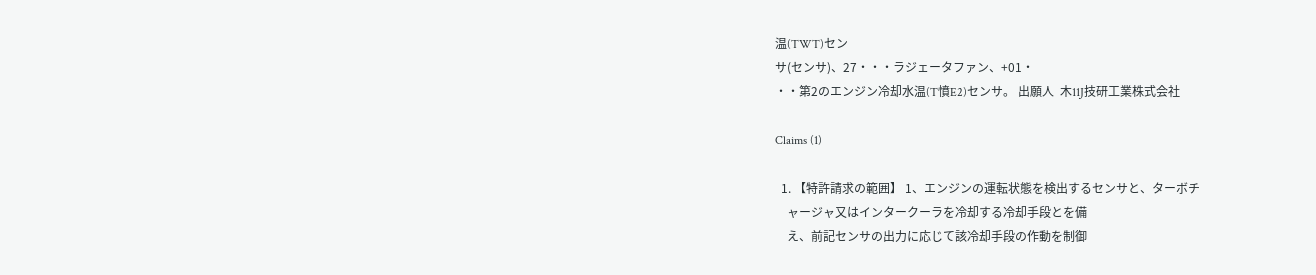温(TWT)セン
サ(センサ)、27・・・ラジェータファン、+01・
・・第2のエンジン冷却水温(T憤E2)センサ。 出願人  木11J技研工業株式会社

Claims (1)

  1. 【特許請求の範囲】 1、エンジンの運転状態を検出するセンサと、ターボチ
    ャージャ又はインタークーラを冷却する冷却手段とを備
    え、前記センサの出力に応じて該冷却手段の作動を制御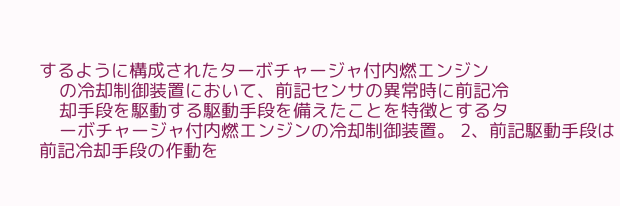するように構成されたターボチャージャ付内燃エンジン
    の冷却制御装置において、前記センサの異常時に前記冷
    却手段を駆動する駆動手段を備えたことを特徴とするタ
    ーボチャージャ付内燃エンジンの冷却制御装置。 2、前記駆動手段は前記冷却手段の作動を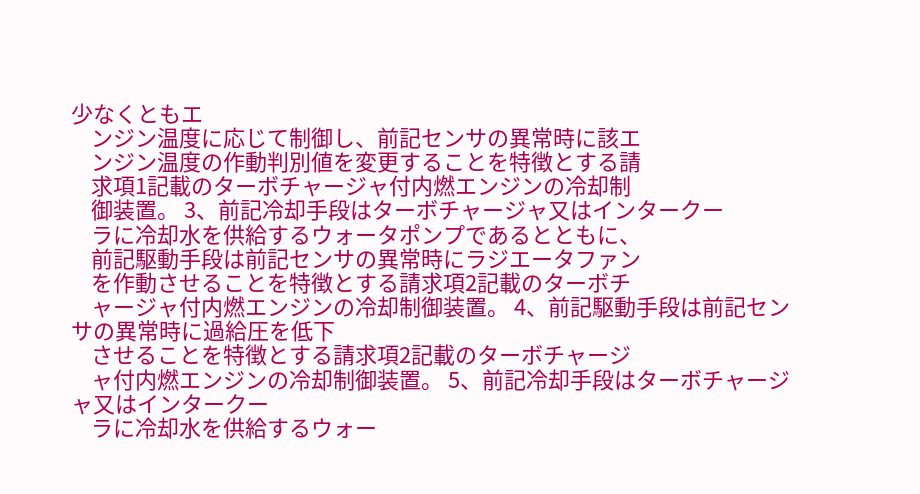少なくともエ
    ンジン温度に応じて制御し、前記センサの異常時に該エ
    ンジン温度の作動判別値を変更することを特徴とする請
    求項1記載のターボチャージャ付内燃エンジンの冷却制
    御装置。 3、前記冷却手段はターボチャージャ又はインタークー
    ラに冷却水を供給するウォータポンプであるとともに、
    前記駆動手段は前記センサの異常時にラジエータファン
    を作動させることを特徴とする請求項2記載のターボチ
    ャージャ付内燃エンジンの冷却制御装置。 4、前記駆動手段は前記センサの異常時に過給圧を低下
    させることを特徴とする請求項2記載のターボチャージ
    ャ付内燃エンジンの冷却制御装置。 5、前記冷却手段はターボチャージャ又はインタークー
    ラに冷却水を供給するウォー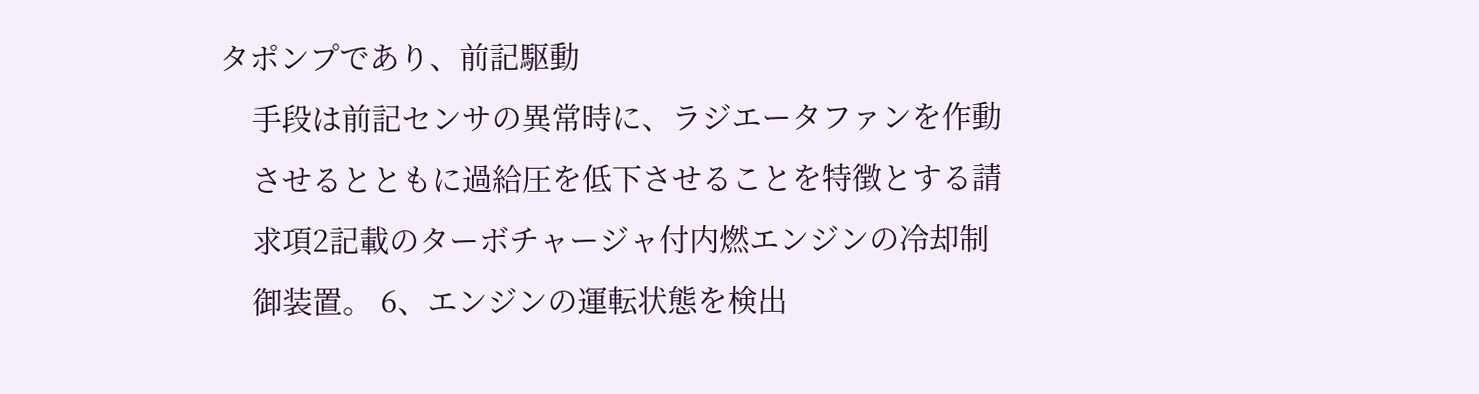タポンプであり、前記駆動
    手段は前記センサの異常時に、ラジエータファンを作動
    させるとともに過給圧を低下させることを特徴とする請
    求項2記載のターボチャージャ付内燃エンジンの冷却制
    御装置。 6、エンジンの運転状態を検出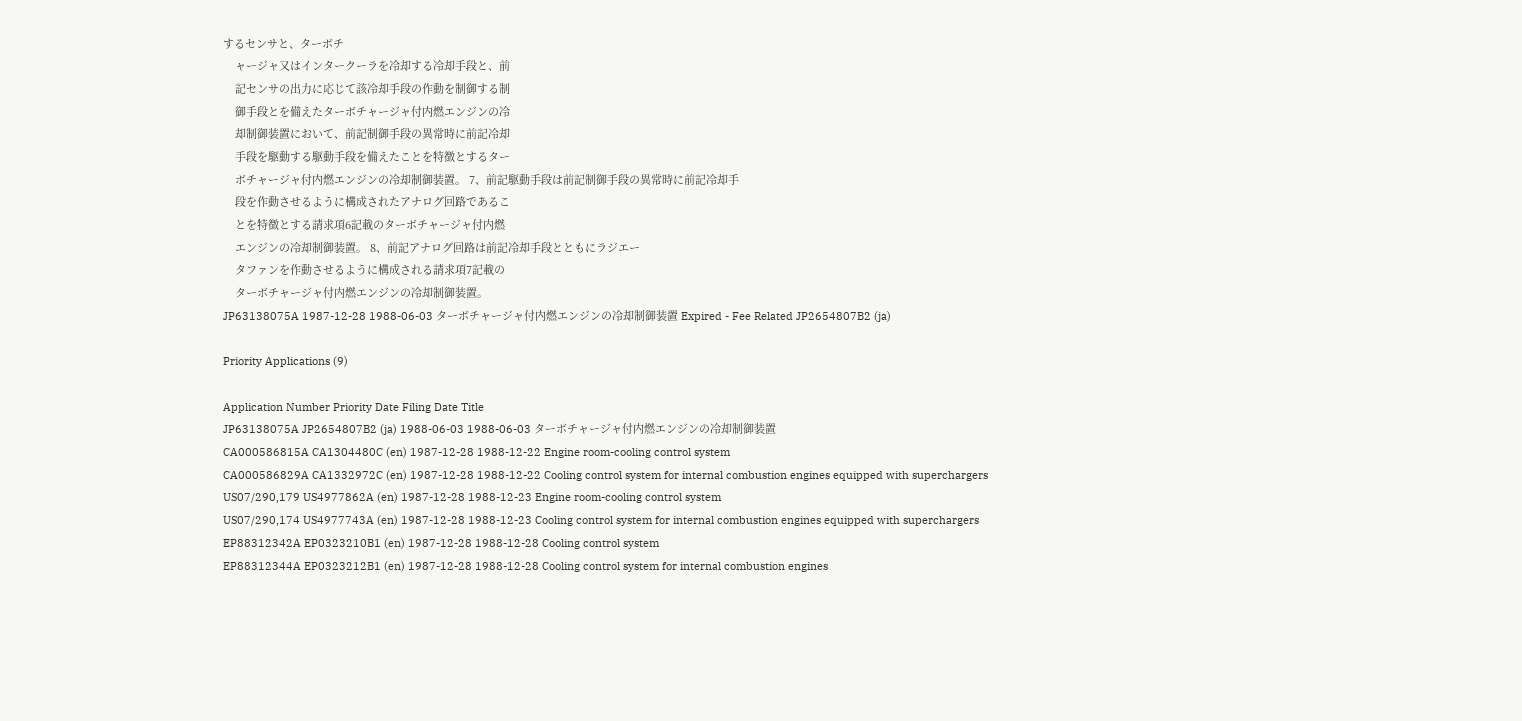するセンサと、ターボチ
    ャージャ又はインタークーラを冷却する冷却手段と、前
    記センサの出力に応じて該冷却手段の作動を制御する制
    御手段とを備えたターボチャージャ付内燃エンジンの冷
    却制御装置において、前記制御手段の異常時に前記冷却
    手段を駆動する駆動手段を備えたことを特徴とするター
    ボチャージャ付内燃エンジンの冷却制御装置。 7、前記駆動手段は前記制御手段の異常時に前記冷却手
    段を作動させるように構成されたアナログ回路であるこ
    とを特徴とする請求項6記載のターボチャージャ付内燃
    エンジンの冷却制御装置。 8、前記アナログ回路は前記冷却手段とともにラジエー
    タファンを作動させるように構成される請求項7記載の
    ターボチャージャ付内燃エンジンの冷却制御装置。
JP63138075A 1987-12-28 1988-06-03 ターボチャージャ付内燃エンジンの冷却制御装置 Expired - Fee Related JP2654807B2 (ja)

Priority Applications (9)

Application Number Priority Date Filing Date Title
JP63138075A JP2654807B2 (ja) 1988-06-03 1988-06-03 ターボチャージャ付内燃エンジンの冷却制御装置
CA000586815A CA1304480C (en) 1987-12-28 1988-12-22 Engine room-cooling control system
CA000586829A CA1332972C (en) 1987-12-28 1988-12-22 Cooling control system for internal combustion engines equipped with superchargers
US07/290,179 US4977862A (en) 1987-12-28 1988-12-23 Engine room-cooling control system
US07/290,174 US4977743A (en) 1987-12-28 1988-12-23 Cooling control system for internal combustion engines equipped with superchargers
EP88312342A EP0323210B1 (en) 1987-12-28 1988-12-28 Cooling control system
EP88312344A EP0323212B1 (en) 1987-12-28 1988-12-28 Cooling control system for internal combustion engines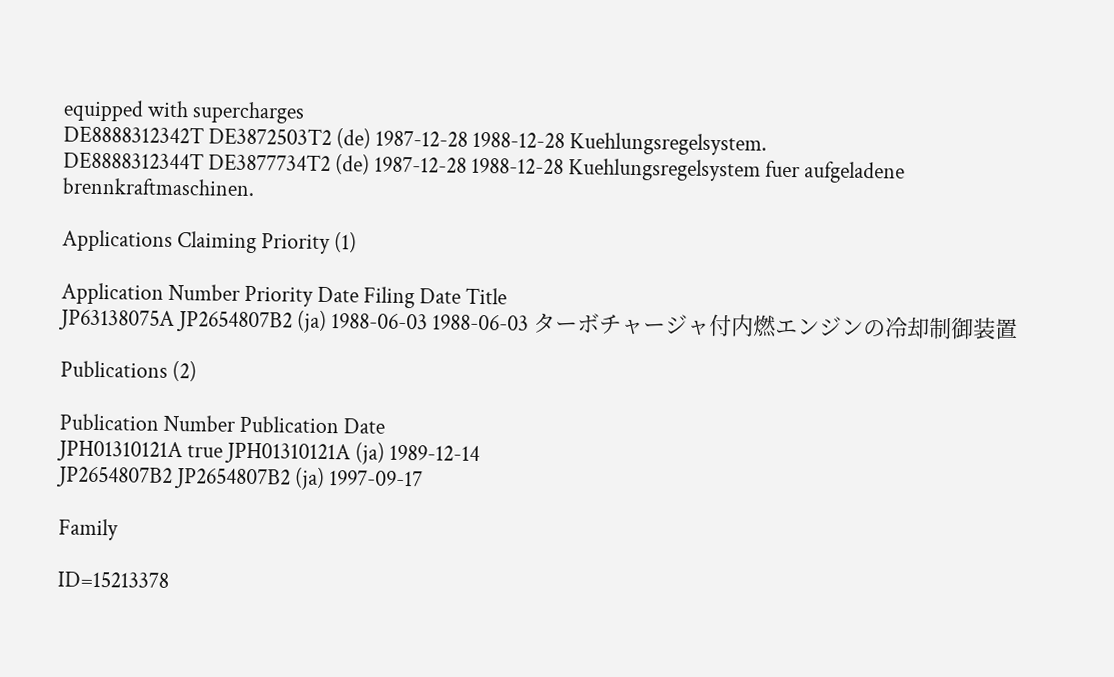equipped with supercharges
DE8888312342T DE3872503T2 (de) 1987-12-28 1988-12-28 Kuehlungsregelsystem.
DE8888312344T DE3877734T2 (de) 1987-12-28 1988-12-28 Kuehlungsregelsystem fuer aufgeladene brennkraftmaschinen.

Applications Claiming Priority (1)

Application Number Priority Date Filing Date Title
JP63138075A JP2654807B2 (ja) 1988-06-03 1988-06-03 ターボチャージャ付内燃エンジンの冷却制御装置

Publications (2)

Publication Number Publication Date
JPH01310121A true JPH01310121A (ja) 1989-12-14
JP2654807B2 JP2654807B2 (ja) 1997-09-17

Family

ID=15213378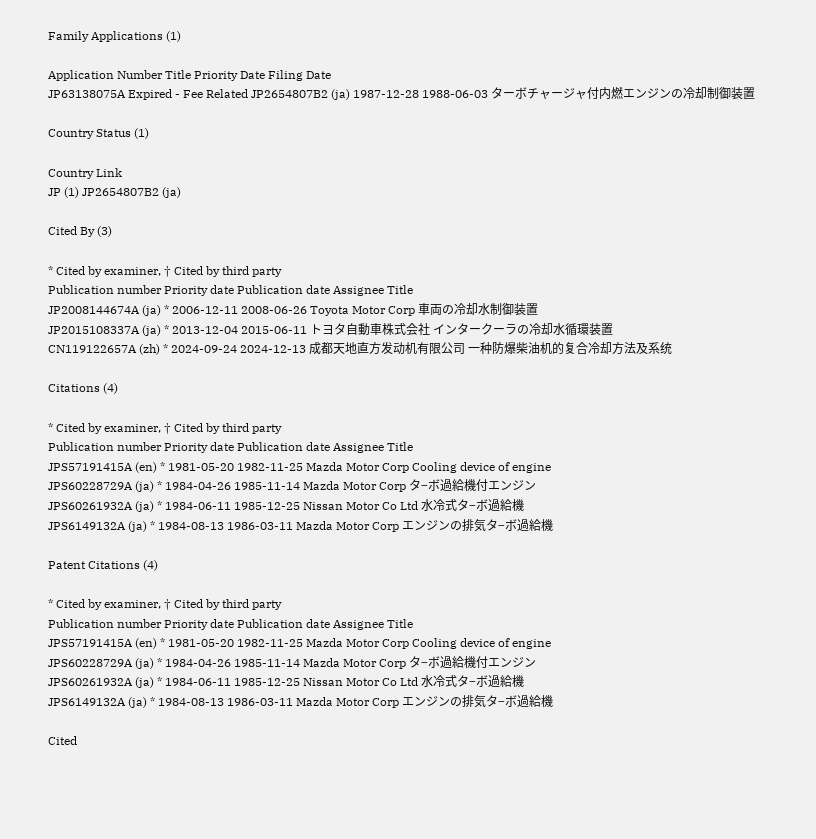Family Applications (1)

Application Number Title Priority Date Filing Date
JP63138075A Expired - Fee Related JP2654807B2 (ja) 1987-12-28 1988-06-03 ターボチャージャ付内燃エンジンの冷却制御装置

Country Status (1)

Country Link
JP (1) JP2654807B2 (ja)

Cited By (3)

* Cited by examiner, † Cited by third party
Publication number Priority date Publication date Assignee Title
JP2008144674A (ja) * 2006-12-11 2008-06-26 Toyota Motor Corp 車両の冷却水制御装置
JP2015108337A (ja) * 2013-12-04 2015-06-11 トヨタ自動車株式会社 インタークーラの冷却水循環装置
CN119122657A (zh) * 2024-09-24 2024-12-13 成都天地直方发动机有限公司 一种防爆柴油机的复合冷却方法及系统

Citations (4)

* Cited by examiner, † Cited by third party
Publication number Priority date Publication date Assignee Title
JPS57191415A (en) * 1981-05-20 1982-11-25 Mazda Motor Corp Cooling device of engine
JPS60228729A (ja) * 1984-04-26 1985-11-14 Mazda Motor Corp タ−ボ過給機付エンジン
JPS60261932A (ja) * 1984-06-11 1985-12-25 Nissan Motor Co Ltd 水冷式タ−ボ過給機
JPS6149132A (ja) * 1984-08-13 1986-03-11 Mazda Motor Corp エンジンの排気タ−ボ過給機

Patent Citations (4)

* Cited by examiner, † Cited by third party
Publication number Priority date Publication date Assignee Title
JPS57191415A (en) * 1981-05-20 1982-11-25 Mazda Motor Corp Cooling device of engine
JPS60228729A (ja) * 1984-04-26 1985-11-14 Mazda Motor Corp タ−ボ過給機付エンジン
JPS60261932A (ja) * 1984-06-11 1985-12-25 Nissan Motor Co Ltd 水冷式タ−ボ過給機
JPS6149132A (ja) * 1984-08-13 1986-03-11 Mazda Motor Corp エンジンの排気タ−ボ過給機

Cited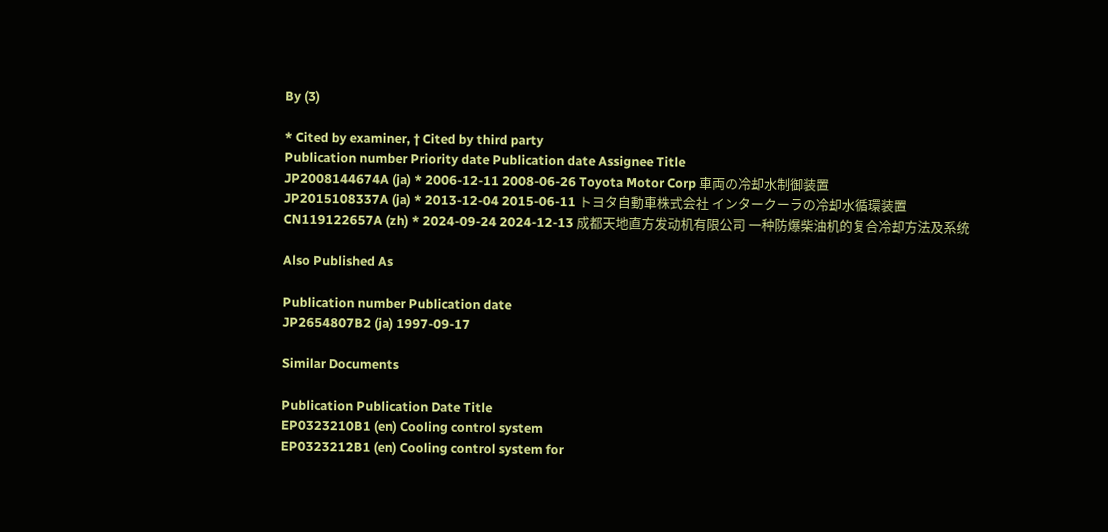By (3)

* Cited by examiner, † Cited by third party
Publication number Priority date Publication date Assignee Title
JP2008144674A (ja) * 2006-12-11 2008-06-26 Toyota Motor Corp 車両の冷却水制御装置
JP2015108337A (ja) * 2013-12-04 2015-06-11 トヨタ自動車株式会社 インタークーラの冷却水循環装置
CN119122657A (zh) * 2024-09-24 2024-12-13 成都天地直方发动机有限公司 一种防爆柴油机的复合冷却方法及系统

Also Published As

Publication number Publication date
JP2654807B2 (ja) 1997-09-17

Similar Documents

Publication Publication Date Title
EP0323210B1 (en) Cooling control system
EP0323212B1 (en) Cooling control system for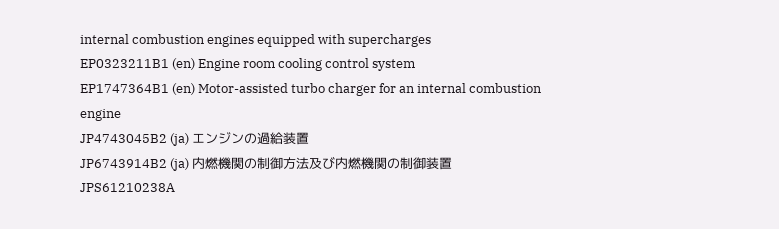internal combustion engines equipped with supercharges
EP0323211B1 (en) Engine room cooling control system
EP1747364B1 (en) Motor-assisted turbo charger for an internal combustion engine
JP4743045B2 (ja) エンジンの過給装置
JP6743914B2 (ja) 内燃機関の制御方法及び内燃機関の制御装置
JPS61210238A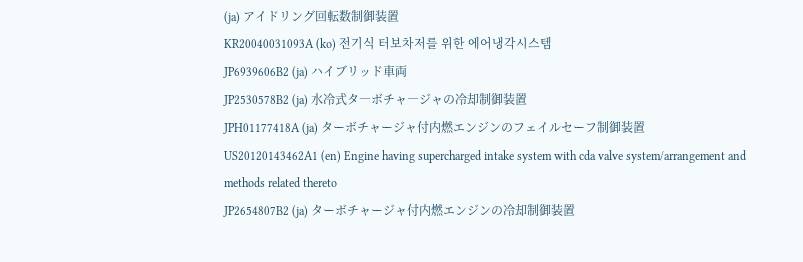(ja) アイドリング回転数制御装置
KR20040031093A (ko) 전기식 터보차저를 위한 에어냉각시스템
JP6939606B2 (ja) ハイブリッド車両
JP2530578B2 (ja) 水冷式タ―ボチャ―ジャの冷却制御装置
JPH01177418A (ja) ターボチャージャ付内燃エンジンのフェイルセーフ制御装置
US20120143462A1 (en) Engine having supercharged intake system with cda valve system/arrangement and methods related thereto
JP2654807B2 (ja) ターボチャージャ付内燃エンジンの冷却制御装置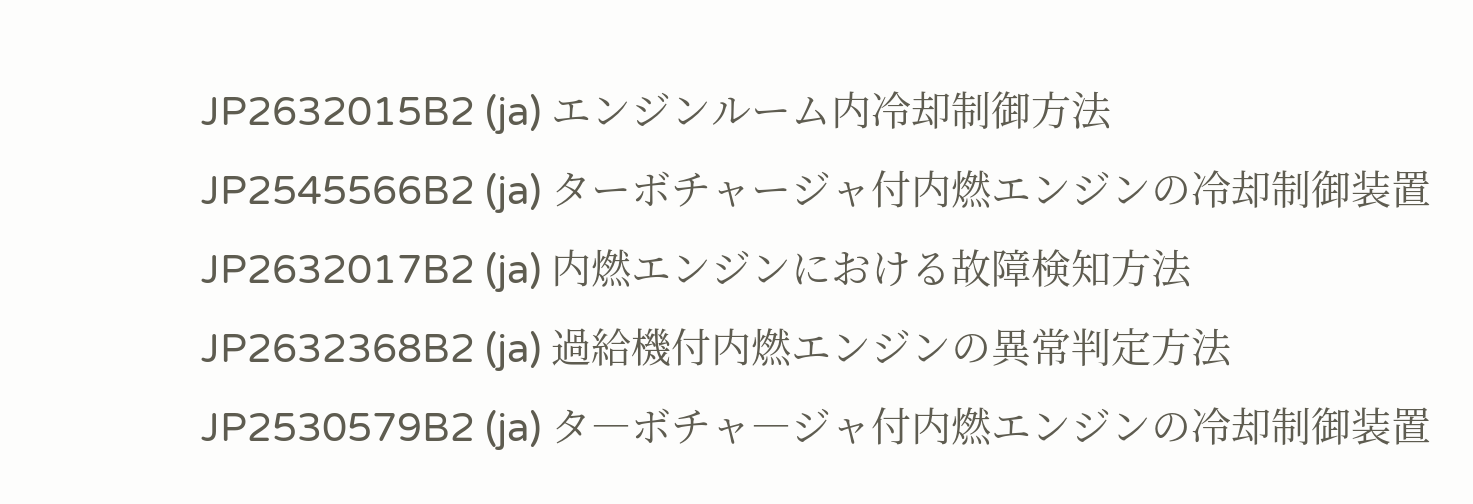JP2632015B2 (ja) エンジンルーム内冷却制御方法
JP2545566B2 (ja) ターボチャージャ付内燃エンジンの冷却制御装置
JP2632017B2 (ja) 内燃エンジンにおける故障検知方法
JP2632368B2 (ja) 過給機付内燃エンジンの異常判定方法
JP2530579B2 (ja) タ―ボチャ―ジャ付内燃エンジンの冷却制御装置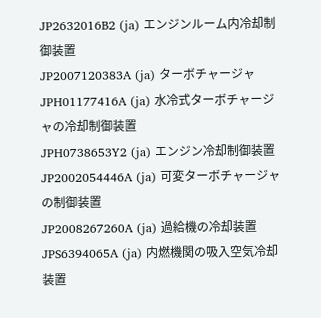JP2632016B2 (ja) エンジンルーム内冷却制御装置
JP2007120383A (ja) ターボチャージャ
JPH01177416A (ja) 水冷式ターボチャージャの冷却制御装置
JPH0738653Y2 (ja) エンジン冷却制御装置
JP2002054446A (ja) 可変ターボチャージャの制御装置
JP2008267260A (ja) 過給機の冷却装置
JPS6394065A (ja) 内燃機関の吸入空気冷却装置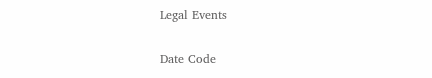Legal Events

Date Code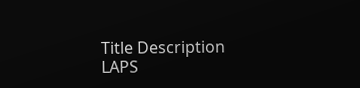Title Description
LAPS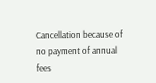Cancellation because of no payment of annual fees